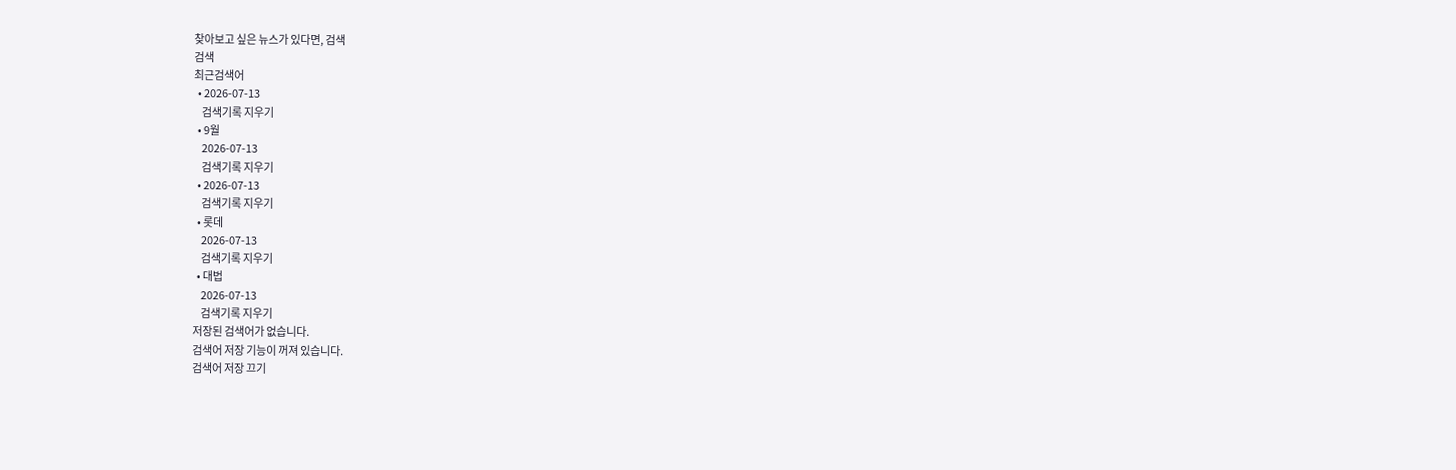찾아보고 싶은 뉴스가 있다면, 검색
검색
최근검색어
  • 2026-07-13
    검색기록 지우기
  • 9월
    2026-07-13
    검색기록 지우기
  • 2026-07-13
    검색기록 지우기
  • 롯데
    2026-07-13
    검색기록 지우기
  • 대법
    2026-07-13
    검색기록 지우기
저장된 검색어가 없습니다.
검색어 저장 기능이 꺼져 있습니다.
검색어 저장 끄기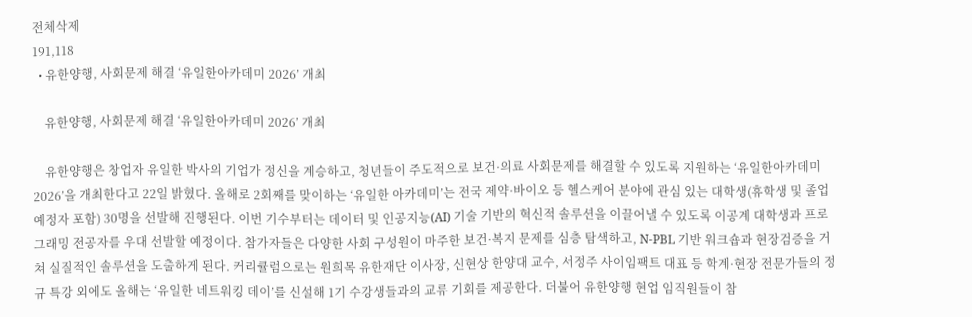전체삭제
191,118
  • 유한양행, 사회문제 해결 ‘유일한아카데미 2026’ 개최

    유한양행, 사회문제 해결 ‘유일한아카데미 2026’ 개최

    유한양행은 창업자 유일한 박사의 기업가 정신을 계승하고, 청년들이 주도적으로 보건·의료 사회문제를 해결할 수 있도록 지원하는 ‘유일한아카데미 2026’을 개최한다고 22일 밝혔다. 올해로 2회째를 맞이하는 ‘유일한 아카데미’는 전국 제약·바이오 등 헬스케어 분야에 관심 있는 대학생(휴학생 및 졸업예정자 포함) 30명을 선발해 진행된다. 이번 기수부터는 데이터 및 인공지능(AI) 기술 기반의 혁신적 솔루션을 이끌어낼 수 있도록 이공계 대학생과 프로그래밍 전공자를 우대 선발할 예정이다. 참가자들은 다양한 사회 구성원이 마주한 보건·복지 문제를 심층 탐색하고, N-PBL 기반 워크숍과 현장검증을 거쳐 실질적인 솔루션을 도출하게 된다. 커리큘럼으로는 원희목 유한재단 이사장, 신현상 한양대 교수, 서정주 사이임팩트 대표 등 학계·현장 전문가들의 정규 특강 외에도 올해는 ‘유일한 네트워킹 데이’를 신설해 1기 수강생들과의 교류 기회를 제공한다. 더불어 유한양행 현업 임직원들이 참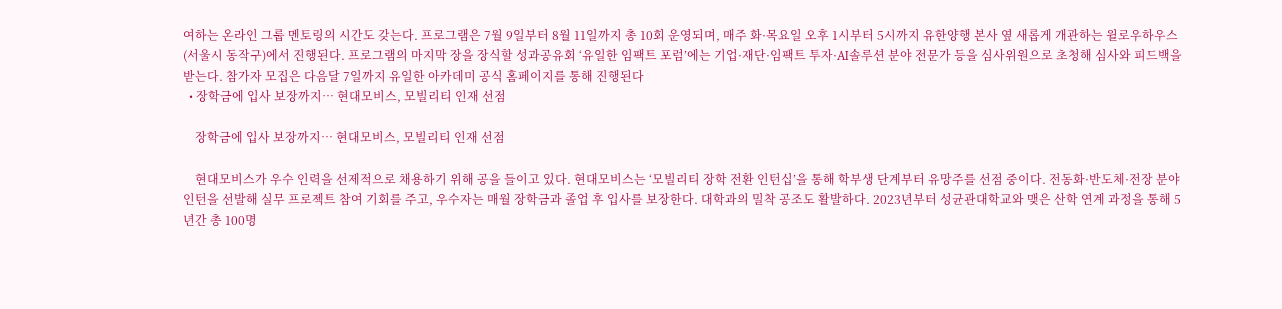여하는 온라인 그룹 멘토링의 시간도 갖는다. 프로그램은 7월 9일부터 8월 11일까지 총 10회 운영되며, 매주 화·목요일 오후 1시부터 5시까지 유한양행 본사 옆 새롭게 개관하는 윌로우하우스(서울시 동작구)에서 진행된다. 프로그램의 마지막 장을 장식할 성과공유회 ‘유일한 임팩트 포럼’에는 기업·재단·임팩트 투자·AI솔루션 분야 전문가 등을 심사위원으로 초청해 심사와 피드백을 받는다. 참가자 모집은 다음달 7일까지 유일한 아카데미 공식 홈페이지를 통해 진행된다
  • 장학금에 입사 보장까지… 현대모비스, 모빌리티 인재 선점

    장학금에 입사 보장까지… 현대모비스, 모빌리티 인재 선점

    현대모비스가 우수 인력을 선제적으로 채용하기 위해 공을 들이고 있다. 현대모비스는 ‘모빌리티 장학 전환 인턴십’을 통해 학부생 단계부터 유망주를 선점 중이다. 전동화·반도체·전장 분야 인턴을 선발해 실무 프로젝트 참여 기회를 주고, 우수자는 매월 장학금과 졸업 후 입사를 보장한다. 대학과의 밀착 공조도 활발하다. 2023년부터 성균관대학교와 맺은 산학 연계 과정을 통해 5년간 총 100명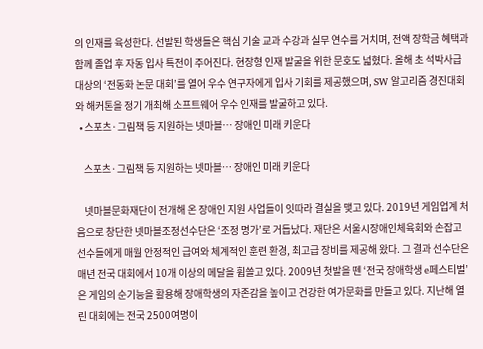의 인재를 육성한다. 선발된 학생들은 핵심 기술 교과 수강과 실무 연수를 거치며, 전액 장학금 혜택과 함께 졸업 후 자동 입사 특전이 주어진다. 현장형 인재 발굴을 위한 문호도 넓혔다. 올해 초 석박사급 대상의 ‘전동화 논문 대회’를 열어 우수 연구자에게 입사 기회를 제공했으며, SW 알고리즘 경진대회와 해커톤을 정기 개최해 소프트웨어 우수 인재를 발굴하고 있다.
  • 스포츠·그림책 등 지원하는 넷마블… 장애인 미래 키운다

    스포츠·그림책 등 지원하는 넷마블… 장애인 미래 키운다

    넷마블문화재단이 전개해 온 장애인 지원 사업들이 잇따라 결실을 맺고 있다. 2019년 게임업계 처음으로 창단한 넷마블조정선수단은 ‘조정 명가’로 거듭났다. 재단은 서울시장애인체육회와 손잡고 선수들에게 매월 안정적인 급여와 체계적인 훈련 환경, 최고급 장비를 제공해 왔다. 그 결과 선수단은 매년 전국 대회에서 10개 이상의 메달을 휩쓸고 있다. 2009년 첫발을 뗀 ‘전국 장애학생 e페스티벌’은 게임의 순기능을 활용해 장애학생의 자존감을 높이고 건강한 여가문화를 만들고 있다. 지난해 열린 대회에는 전국 2500여명이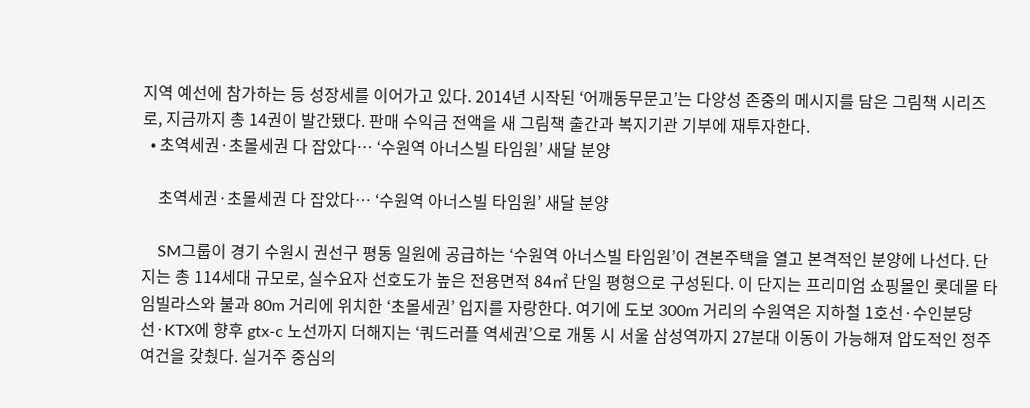지역 예선에 참가하는 등 성장세를 이어가고 있다. 2014년 시작된 ‘어깨동무문고’는 다양성 존중의 메시지를 담은 그림책 시리즈로, 지금까지 총 14권이 발간됐다. 판매 수익금 전액을 새 그림책 출간과 복지기관 기부에 재투자한다.
  • 초역세권·초몰세권 다 잡았다… ‘수원역 아너스빌 타임원’ 새달 분양

    초역세권·초몰세권 다 잡았다… ‘수원역 아너스빌 타임원’ 새달 분양

    SM그룹이 경기 수원시 권선구 평동 일원에 공급하는 ‘수원역 아너스빌 타임원’이 견본주택을 열고 본격적인 분양에 나선다. 단지는 총 114세대 규모로, 실수요자 선호도가 높은 전용면적 84㎡ 단일 평형으로 구성된다. 이 단지는 프리미엄 쇼핑몰인 롯데몰 타임빌라스와 불과 80m 거리에 위치한 ‘초몰세권’ 입지를 자랑한다. 여기에 도보 300m 거리의 수원역은 지하철 1호선·수인분당선·KTX에 향후 gtx-c 노선까지 더해지는 ‘쿼드러플 역세권’으로 개통 시 서울 삼성역까지 27분대 이동이 가능해져 압도적인 정주 여건을 갖췄다. 실거주 중심의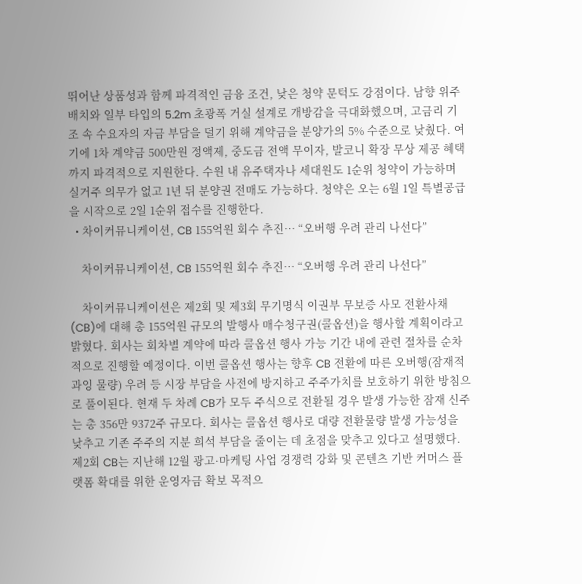뛰어난 상품성과 함께 파격적인 금융 조건, 낮은 청약 문턱도 강점이다. 남향 위주 배치와 일부 타입의 5.2m 초광폭 거실 설계로 개방감을 극대화했으며, 고금리 기조 속 수요자의 자금 부담을 덜기 위해 계약금을 분양가의 5% 수준으로 낮췄다. 여기에 1차 계약금 500만원 정액제, 중도금 전액 무이자, 발코니 확장 무상 제공 혜택까지 파격적으로 지원한다. 수원 내 유주택자나 세대원도 1순위 청약이 가능하며 실거주 의무가 없고 1년 뒤 분양권 전매도 가능하다. 청약은 오는 6월 1일 특별공급을 시작으로 2일 1순위 접수를 진행한다.
  • 차이커뮤니케이션, CB 155억원 회수 추진… “오버행 우려 관리 나선다”

    차이커뮤니케이션, CB 155억원 회수 추진… “오버행 우려 관리 나선다”

    차이커뮤니케이션은 제2회 및 제3회 무기명식 이권부 무보증 사모 전환사채(CB)에 대해 총 155억원 규모의 발행사 매수청구권(콜옵션)을 행사할 계획이라고 밝혔다. 회사는 회차별 계약에 따라 콜옵션 행사 가능 기간 내에 관련 절차를 순차적으로 진행할 예정이다. 이번 콜옵션 행사는 향후 CB 전환에 따른 오버행(잠재적 과잉 물량) 우려 등 시장 부담을 사전에 방지하고 주주가치를 보호하기 위한 방침으로 풀이된다. 현재 두 차례 CB가 모두 주식으로 전환될 경우 발생 가능한 잠재 신주는 총 356만 9372주 규모다. 회사는 콜옵션 행사로 대량 전환물량 발생 가능성을 낮추고 기존 주주의 지분 희석 부담을 줄이는 데 초점을 맞추고 있다고 설명했다. 제2회 CB는 지난해 12월 광고·마케팅 사업 경쟁력 강화 및 콘텐츠 기반 커머스 플랫폼 확대를 위한 운영자금 확보 목적으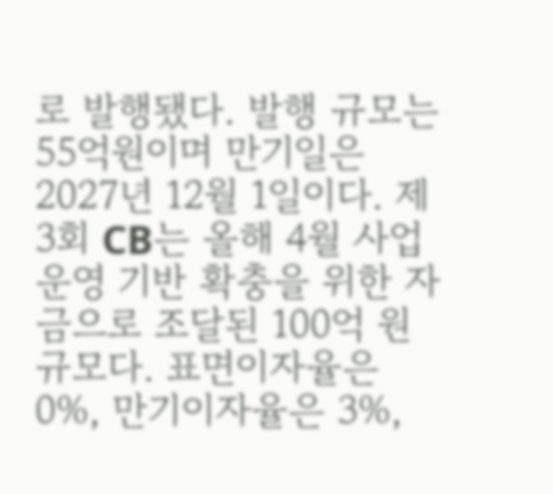로 발행됐다. 발행 규모는 55억원이며 만기일은 2027년 12월 1일이다. 제3회 CB는 올해 4월 사업 운영 기반 확충을 위한 자금으로 조달된 100억 원 규모다. 표면이자율은 0%, 만기이자율은 3%,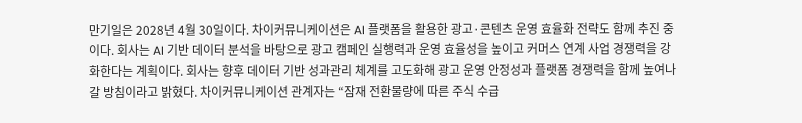만기일은 2028년 4월 30일이다. 차이커뮤니케이션은 AI 플랫폼을 활용한 광고·콘텐츠 운영 효율화 전략도 함께 추진 중이다. 회사는 AI 기반 데이터 분석을 바탕으로 광고 캠페인 실행력과 운영 효율성을 높이고 커머스 연계 사업 경쟁력을 강화한다는 계획이다. 회사는 향후 데이터 기반 성과관리 체계를 고도화해 광고 운영 안정성과 플랫폼 경쟁력을 함께 높여나갈 방침이라고 밝혔다. 차이커뮤니케이션 관계자는 “잠재 전환물량에 따른 주식 수급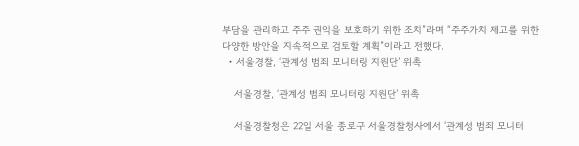부담을 관리하고 주주 권익을 보호하기 위한 조치”라며 “주주가치 제고를 위한 다양한 방안을 지속적으로 검토할 계획”이라고 전했다.
  • 서울경찰, ‘관계성 범죄 모니터링 지원단’ 위촉

    서울경찰, ‘관계성 범죄 모니터링 지원단’ 위촉

    서울경찰청은 22일 서울 종로구 서울경찰청사에서 ‘관계성 범죄 모니터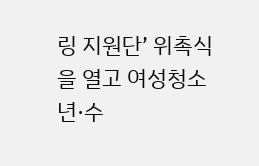링 지원단’ 위촉식을 열고 여성청소년·수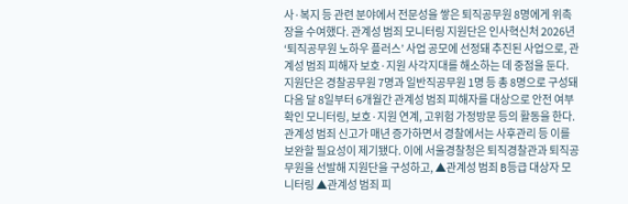사·복지 등 관련 분야에서 전문성을 쌓은 퇴직공무원 8명에게 위촉장을 수여했다. 관계성 범죄 모니터링 지원단은 인사혁신처 2026년 ‘퇴직공무원 노하우 플러스’ 사업 공모에 선정돼 추진된 사업으로, 관계성 범죄 피해자 보호·지원 사각지대를 해소하는 데 중점을 둔다. 지원단은 경찰공무원 7명과 일반직공무원 1명 등 총 8명으로 구성돼 다음 달 8일부터 6개월간 관계성 범죄 피해자를 대상으로 안전 여부 확인 모니터링, 보호·지원 연계, 고위험 가정방문 등의 활동을 한다. 관계성 범죄 신고가 매년 증가하면서 경찰에서는 사후관리 등 이를 보완할 필요성이 제기됐다. 이에 서울경찰청은 퇴직경찰관과 퇴직공무원을 선발해 지원단을 구성하고, ▲관계성 범죄 B등급 대상자 모니터링 ▲관계성 범죄 피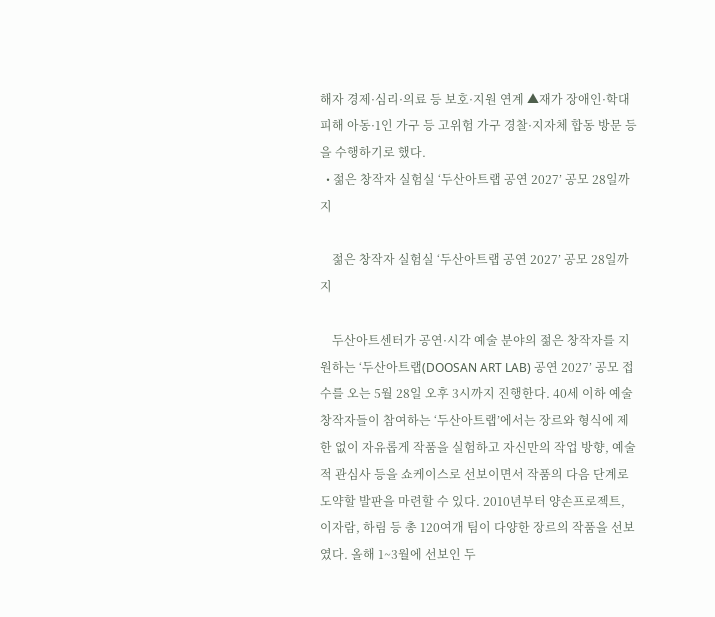해자 경제·심리·의료 등 보호·지원 연계 ▲재가 장애인·학대 피해 아동·1인 가구 등 고위험 가구 경찰·지자체 합동 방문 등을 수행하기로 했다.
  • 젊은 창작자 실험실 ‘두산아트랩 공연 2027’ 공모 28일까지

    젊은 창작자 실험실 ‘두산아트랩 공연 2027’ 공모 28일까지

    두산아트센터가 공연·시각 예술 분야의 젊은 창작자를 지원하는 ‘두산아트랩(DOOSAN ART LAB) 공연 2027’ 공모 접수를 오는 5월 28일 오후 3시까지 진행한다. 40세 이하 예술 창작자들이 참여하는 ‘두산아트랩’에서는 장르와 형식에 제한 없이 자유롭게 작품을 실험하고 자신만의 작업 방향, 예술적 관심사 등을 쇼케이스로 선보이면서 작품의 다음 단계로 도약할 발판을 마련할 수 있다. 2010년부터 양손프로젝트, 이자람, 하림 등 총 120여개 팀이 다양한 장르의 작품을 선보였다. 올해 1~3월에 선보인 두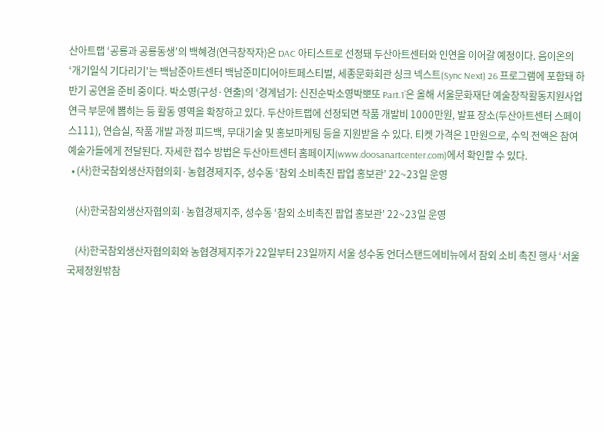산아트랩 ‘공룡과 공룡동생’의 백혜경(연극창작자)은 DAC 아티스트로 선정돼 두산아트센터와 인연을 이어갈 예정이다. 음이온의 ‘개기일식 기다리기’는 백남준아트센터 백남준미디어아트페스티벌, 세종문화회관 싱크 넥스트(Sync Next) 26 프로그램에 포함돼 하반기 공연을 준비 중이다. 박소영(구성·연출)의 ‘경계넘기: 신진순박소영박뽀또 Part.1’은 올해 서울문화재단 예술창작활동지원사업 연극 부문에 뽑히는 등 활동 영역을 확장하고 있다. 두산아트랩에 선정되면 작품 개발비 1000만원, 발표 장소(두산아트센터 스페이스111), 연습실, 작품 개발 과정 피드백, 무대기술 및 홍보마케팅 등을 지원받을 수 있다. 티켓 가격은 1만원으로, 수익 전액은 참여 예술가들에게 전달된다. 자세한 접수 방법은 두산아트센터 홈페이지(www.doosanartcenter.com)에서 확인할 수 있다.
  • (사)한국참외생산자협의회·농협경제지주, 성수동 ‘참외 소비촉진 팝업 홍보관’ 22~23일 운영

    (사)한국참외생산자협의회·농협경제지주, 성수동 ‘참외 소비촉진 팝업 홍보관’ 22~23일 운영

    (사)한국참외생산자협의회와 농협경제지주가 22일부터 23일까지 서울 성수동 언더스탠드에비뉴에서 참외 소비 촉진 행사 ‘서울 국제정원밖참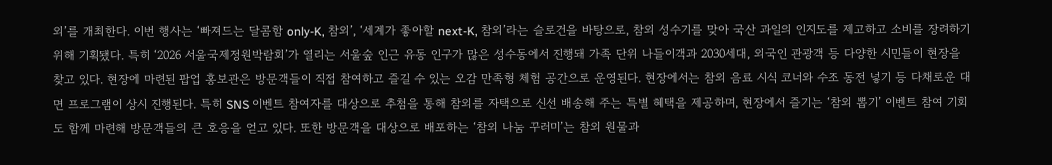외’를 개최한다. 이번 행사는 ‘빠져드는 달콤함 only-K, 참외’, ‘세계가 좋아할 next-K, 참외’라는 슬로건을 바탕으로, 참외 성수기를 맞아 국산 과일의 인지도를 제고하고 소비를 장려하기 위해 기획됐다. 특히 ‘2026 서울국제정원박람회’가 열리는 서울숲 인근 유동 인구가 많은 성수동에서 진행돼 가족 단위 나들이객과 2030세대, 외국인 관광객 등 다양한 시민들이 현장을 찾고 있다. 현장에 마련된 팝업 홍보관은 방문객들이 직접 참여하고 즐길 수 있는 오감 만족형 체험 공간으로 운영된다. 현장에서는 참외 음료 시식 코너와 수조 동전 넣기 등 다채로운 대면 프로그램이 상시 진행된다. 특히 SNS 이벤트 참여자를 대상으로 추첨을 통해 참외를 자택으로 신선 배송해 주는 특별 혜택을 제공하며, 현장에서 즐기는 ‘참외 뽑기’ 이벤트 참여 기회도 함께 마련해 방문객들의 큰 호응을 얻고 있다. 또한 방문객을 대상으로 배포하는 ‘참외 나눔 꾸러미’는 참외 원물과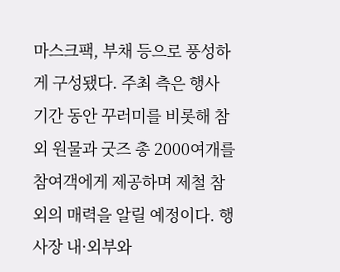마스크팩, 부채 등으로 풍성하게 구성됐다. 주최 측은 행사 기간 동안 꾸러미를 비롯해 참외 원물과 굿즈 총 2000여개를 참여객에게 제공하며 제철 참외의 매력을 알릴 예정이다. 행사장 내·외부와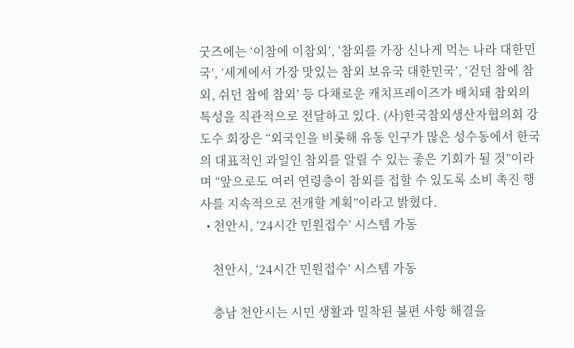굿즈에는 ‘이참에 이참외’, ‘참외를 가장 신나게 먹는 나라 대한민국’, ‘세계에서 가장 맛있는 참외 보유국 대한민국’, ‘걷던 참에 참외, 쉬던 참에 참외’ 등 다채로운 캐치프레이즈가 배치돼 참외의 특성을 직관적으로 전달하고 있다. (사)한국참외생산자협의회 강도수 회장은 “외국인을 비롯해 유동 인구가 많은 성수동에서 한국의 대표적인 과일인 참외를 알릴 수 있는 좋은 기회가 될 것”이라며 “앞으로도 여러 연령층이 참외를 접할 수 있도록 소비 촉진 행사를 지속적으로 전개할 계획”이라고 밝혔다.
  • 천안시, ‘24시간 민원접수’ 시스템 가동

    천안시, ‘24시간 민원접수’ 시스템 가동

    충남 천안시는 시민 생활과 밀착된 불편 사항 해결을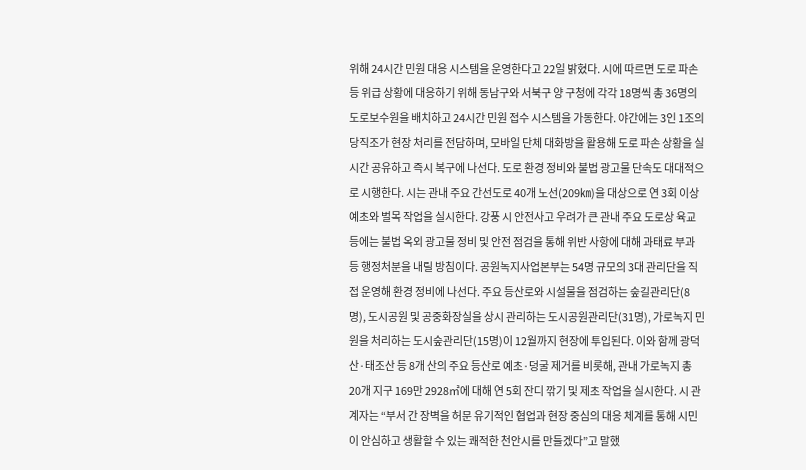위해 24시간 민원 대응 시스템을 운영한다고 22일 밝혔다. 시에 따르면 도로 파손 등 위급 상황에 대응하기 위해 동남구와 서북구 양 구청에 각각 18명씩 총 36명의 도로보수원을 배치하고 24시간 민원 접수 시스템을 가동한다. 야간에는 3인 1조의 당직조가 현장 처리를 전담하며, 모바일 단체 대화방을 활용해 도로 파손 상황을 실시간 공유하고 즉시 복구에 나선다. 도로 환경 정비와 불법 광고물 단속도 대대적으로 시행한다. 시는 관내 주요 간선도로 40개 노선(209㎞)을 대상으로 연 3회 이상 예초와 벌목 작업을 실시한다. 강풍 시 안전사고 우려가 큰 관내 주요 도로상 육교 등에는 불법 옥외 광고물 정비 및 안전 점검을 통해 위반 사항에 대해 과태료 부과 등 행정처분을 내릴 방침이다. 공원녹지사업본부는 54명 규모의 3대 관리단을 직접 운영해 환경 정비에 나선다. 주요 등산로와 시설물을 점검하는 숲길관리단(8명), 도시공원 및 공중화장실을 상시 관리하는 도시공원관리단(31명), 가로녹지 민원을 처리하는 도시숲관리단(15명)이 12월까지 현장에 투입된다. 이와 함께 광덕산·태조산 등 8개 산의 주요 등산로 예초·덩굴 제거를 비롯해, 관내 가로녹지 총 20개 지구 169만 2928㎡에 대해 연 5회 잔디 깎기 및 제초 작업을 실시한다. 시 관계자는 “부서 간 장벽을 허문 유기적인 협업과 현장 중심의 대응 체계를 통해 시민이 안심하고 생활할 수 있는 쾌적한 천안시를 만들겠다”고 말했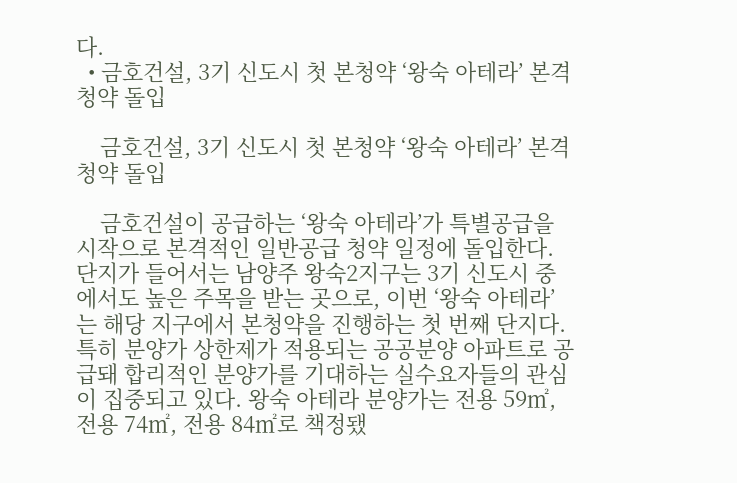다.
  • 금호건설, 3기 신도시 첫 본청약 ‘왕숙 아테라’ 본격 청약 돌입

    금호건설, 3기 신도시 첫 본청약 ‘왕숙 아테라’ 본격 청약 돌입

    금호건설이 공급하는 ‘왕숙 아테라’가 특별공급을 시작으로 본격적인 일반공급 청약 일정에 돌입한다. 단지가 들어서는 남양주 왕숙2지구는 3기 신도시 중에서도 높은 주목을 받는 곳으로, 이번 ‘왕숙 아테라’는 해당 지구에서 본청약을 진행하는 첫 번째 단지다. 특히 분양가 상한제가 적용되는 공공분양 아파트로 공급돼 합리적인 분양가를 기대하는 실수요자들의 관심이 집중되고 있다. 왕숙 아테라 분양가는 전용 59㎡, 전용 74㎡, 전용 84㎡로 책정됐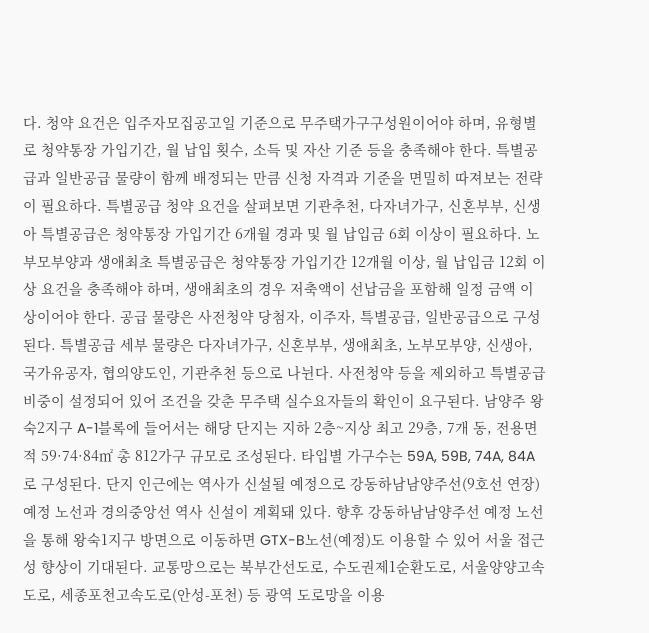다. 청약 요건은 입주자모집공고일 기준으로 무주택가구구성원이어야 하며, 유형별로 청약통장 가입기간, 월 납입 횟수, 소득 및 자산 기준 등을 충족해야 한다. 특별공급과 일반공급 물량이 함께 배정되는 만큼 신청 자격과 기준을 면밀히 따져보는 전략이 필요하다. 특별공급 청약 요건을 살펴보면 기관추천, 다자녀가구, 신혼부부, 신생아 특별공급은 청약통장 가입기간 6개월 경과 및 월 납입금 6회 이상이 필요하다. 노부모부양과 생애최초 특별공급은 청약통장 가입기간 12개월 이상, 월 납입금 12회 이상 요건을 충족해야 하며, 생애최초의 경우 저축액이 선납금을 포함해 일정 금액 이상이어야 한다. 공급 물량은 사전청약 당첨자, 이주자, 특별공급, 일반공급으로 구성된다. 특별공급 세부 물량은 다자녀가구, 신혼부부, 생애최초, 노부모부양, 신생아, 국가유공자, 협의양도인, 기관추천 등으로 나뉜다. 사전청약 등을 제외하고 특별공급 비중이 설정되어 있어 조건을 갖춘 무주택 실수요자들의 확인이 요구된다. 남양주 왕숙2지구 A-1블록에 들어서는 해당 단지는 지하 2층~지상 최고 29층, 7개 동, 전용면적 59·74·84㎡ 총 812가구 규모로 조성된다. 타입별 가구수는 59A, 59B, 74A, 84A로 구성된다. 단지 인근에는 역사가 신설될 예정으로 강동하남남양주선(9호선 연장) 예정 노선과 경의중앙선 역사 신설이 계획돼 있다. 향후 강동하남남양주선 예정 노선을 통해 왕숙1지구 방면으로 이동하면 GTX-B노선(예정)도 이용할 수 있어 서울 접근성 향상이 기대된다. 교통망으로는 북부간선도로, 수도권제1순환도로, 서울양양고속도로, 세종포천고속도로(안성-포천) 등 광역 도로망을 이용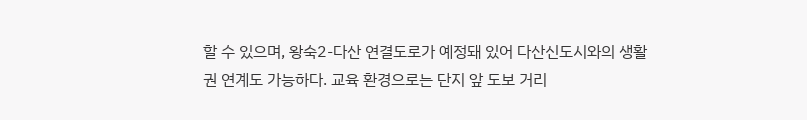할 수 있으며, 왕숙2-다산 연결도로가 예정돼 있어 다산신도시와의 생활권 연계도 가능하다. 교육 환경으로는 단지 앞 도보 거리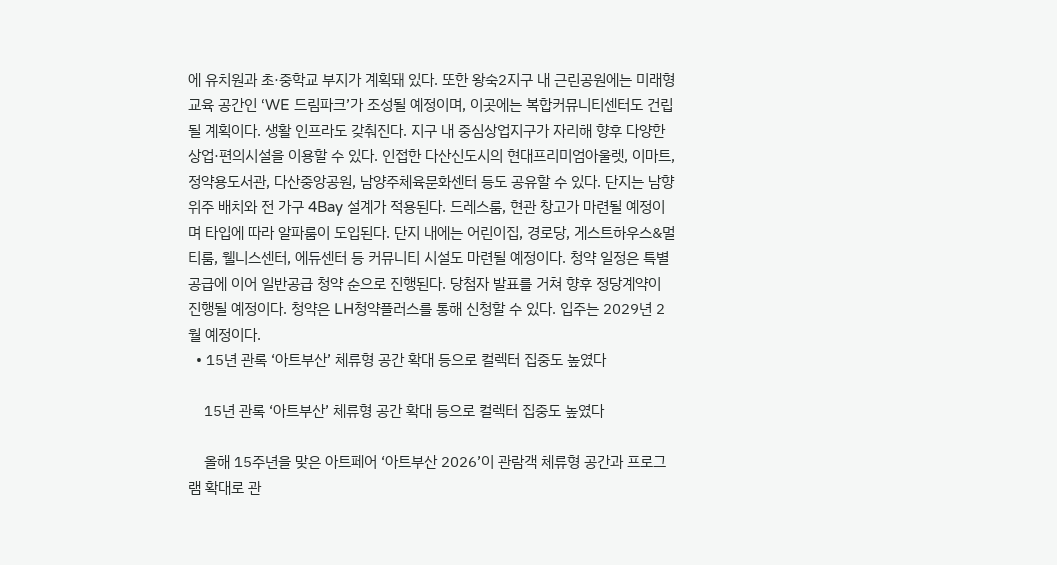에 유치원과 초·중학교 부지가 계획돼 있다. 또한 왕숙2지구 내 근린공원에는 미래형 교육 공간인 ‘WE 드림파크’가 조성될 예정이며, 이곳에는 복합커뮤니티센터도 건립될 계획이다. 생활 인프라도 갖춰진다. 지구 내 중심상업지구가 자리해 향후 다양한 상업·편의시설을 이용할 수 있다. 인접한 다산신도시의 현대프리미엄아울렛, 이마트, 정약용도서관, 다산중앙공원, 남양주체육문화센터 등도 공유할 수 있다. 단지는 남향 위주 배치와 전 가구 4Bay 설계가 적용된다. 드레스룸, 현관 창고가 마련될 예정이며 타입에 따라 알파룸이 도입된다. 단지 내에는 어린이집, 경로당, 게스트하우스&멀티룸, 웰니스센터, 에듀센터 등 커뮤니티 시설도 마련될 예정이다. 청약 일정은 특별공급에 이어 일반공급 청약 순으로 진행된다. 당첨자 발표를 거쳐 향후 정당계약이 진행될 예정이다. 청약은 LH청약플러스를 통해 신청할 수 있다. 입주는 2029년 2월 예정이다.
  • 15년 관록 ‘아트부산’ 체류형 공간 확대 등으로 컬렉터 집중도 높였다

    15년 관록 ‘아트부산’ 체류형 공간 확대 등으로 컬렉터 집중도 높였다

    올해 15주년을 맞은 아트페어 ‘아트부산 2026’이 관람객 체류형 공간과 프로그램 확대로 관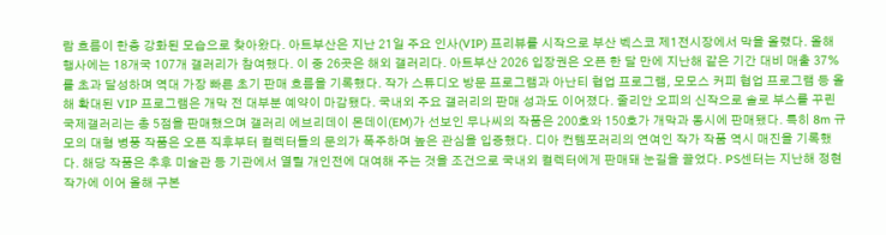람 흐름이 한층 강화된 모습으로 찾아왔다. 아트부산은 지난 21일 주요 인사(VIP) 프리뷰를 시작으로 부산 벡스코 제1전시장에서 막을 올렸다. 올해 행사에는 18개국 107개 갤러리가 참여했다. 이 중 26곳은 해외 갤러리다. 아트부산 2026 입장권은 오픈 한 달 만에 지난해 같은 기간 대비 매출 37%를 초과 달성하며 역대 가장 빠른 초기 판매 흐름을 기록했다. 작가 스튜디오 방문 프로그램과 아난티 협업 프로그램, 모모스 커피 협업 프로그램 등 올해 확대된 VIP 프로그램은 개막 전 대부분 예약이 마감됐다. 국내외 주요 갤러리의 판매 성과도 이어졌다. 줄리안 오피의 신작으로 솔로 부스를 꾸린 국제갤러리는 총 5점을 판매했으며 갤러리 에브리데이 몬데이(EM)가 선보인 무나씨의 작품은 200호와 150호가 개막과 동시에 판매됐다. 특히 8m 규모의 대형 병풍 작품은 오픈 직후부터 컬렉터들의 문의가 폭주하며 높은 관심을 입증했다. 디아 컨템포러리의 연여인 작가 작품 역시 매진을 기록했다. 해당 작품은 추후 미술관 등 기관에서 열릴 개인전에 대여해 주는 것을 조건으로 국내외 컬렉터에게 판매돼 눈길을 끌었다. PS센터는 지난해 정현 작가에 이어 올해 구본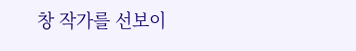창 작가를 선보이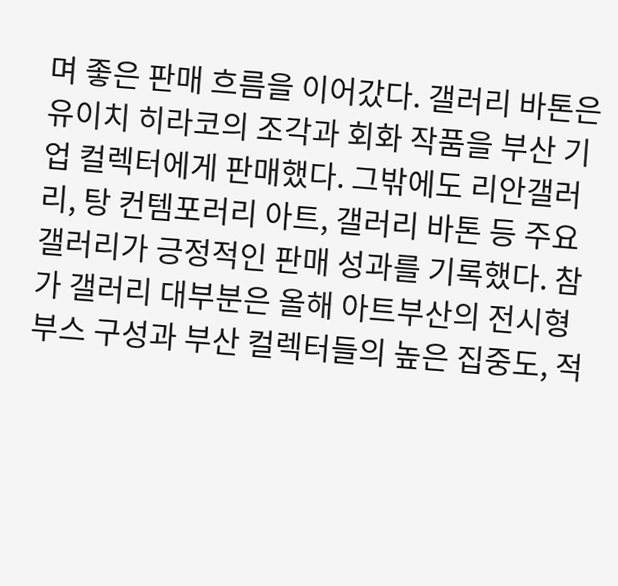며 좋은 판매 흐름을 이어갔다. 갤러리 바톤은 유이치 히라코의 조각과 회화 작품을 부산 기업 컬렉터에게 판매했다. 그밖에도 리안갤러리, 탕 컨템포러리 아트, 갤러리 바톤 등 주요 갤러리가 긍정적인 판매 성과를 기록했다. 참가 갤러리 대부분은 올해 아트부산의 전시형 부스 구성과 부산 컬렉터들의 높은 집중도, 적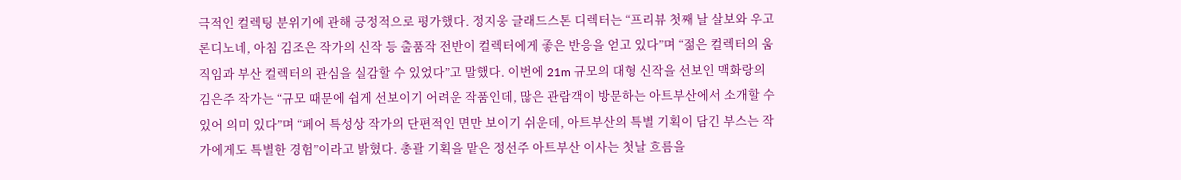극적인 컬렉팅 분위기에 관해 긍정적으로 평가했다. 정지웅 글래드스톤 디렉터는 “프리뷰 첫째 날 살보와 우고 론디노네, 아침 김조은 작가의 신작 등 출품작 전반이 컬렉터에게 좋은 반응을 얻고 있다”며 “젊은 컬렉터의 움직임과 부산 컬렉터의 관심을 실감할 수 있었다”고 말했다. 이번에 21m 규모의 대형 신작을 선보인 맥화랑의 김은주 작가는 “규모 때문에 쉽게 선보이기 어려운 작품인데, 많은 관람객이 방문하는 아트부산에서 소개할 수 있어 의미 있다”며 “페어 특성상 작가의 단편적인 면만 보이기 쉬운데, 아트부산의 특별 기획이 담긴 부스는 작가에게도 특별한 경험”이라고 밝혔다. 총괄 기획을 맡은 정선주 아트부산 이사는 첫날 흐름을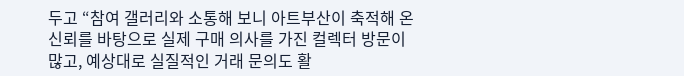두고 “참여 갤러리와 소통해 보니 아트부산이 축적해 온 신뢰를 바탕으로 실제 구매 의사를 가진 컬렉터 방문이 많고, 예상대로 실질적인 거래 문의도 활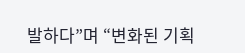발하다”며 “변화된 기획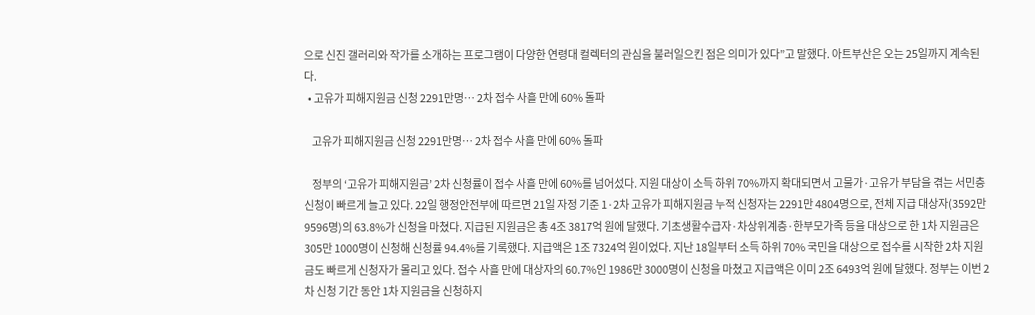으로 신진 갤러리와 작가를 소개하는 프로그램이 다양한 연령대 컬렉터의 관심을 불러일으킨 점은 의미가 있다”고 말했다. 아트부산은 오는 25일까지 계속된다.
  • 고유가 피해지원금 신청 2291만명… 2차 접수 사흘 만에 60% 돌파

    고유가 피해지원금 신청 2291만명… 2차 접수 사흘 만에 60% 돌파

    정부의 ‘고유가 피해지원금’ 2차 신청률이 접수 사흘 만에 60%를 넘어섰다. 지원 대상이 소득 하위 70%까지 확대되면서 고물가·고유가 부담을 겪는 서민층 신청이 빠르게 늘고 있다. 22일 행정안전부에 따르면 21일 자정 기준 1·2차 고유가 피해지원금 누적 신청자는 2291만 4804명으로, 전체 지급 대상자(3592만 9596명)의 63.8%가 신청을 마쳤다. 지급된 지원금은 총 4조 3817억 원에 달했다. 기초생활수급자·차상위계층·한부모가족 등을 대상으로 한 1차 지원금은 305만 1000명이 신청해 신청률 94.4%를 기록했다. 지급액은 1조 7324억 원이었다. 지난 18일부터 소득 하위 70% 국민을 대상으로 접수를 시작한 2차 지원금도 빠르게 신청자가 몰리고 있다. 접수 사흘 만에 대상자의 60.7%인 1986만 3000명이 신청을 마쳤고 지급액은 이미 2조 6493억 원에 달했다. 정부는 이번 2차 신청 기간 동안 1차 지원금을 신청하지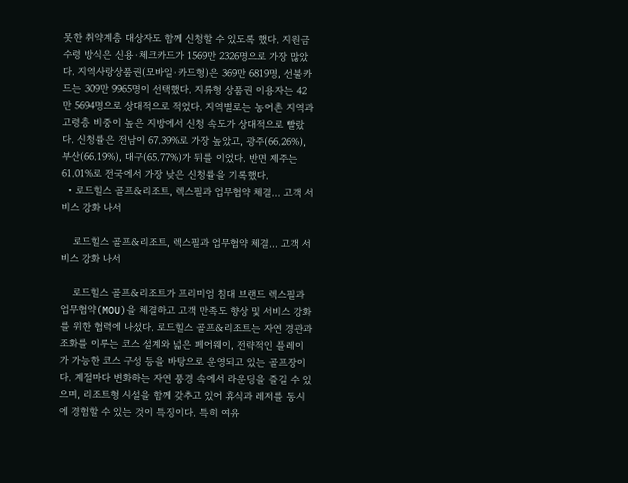못한 취약계층 대상자도 함께 신청할 수 있도록 했다. 지원금 수령 방식은 신용·체크카드가 1569만 2326명으로 가장 많았다. 지역사랑상품권(모바일·카드형)은 369만 6819명, 선불카드는 309만 9965명이 선택했다. 지류형 상품권 이용자는 42만 5694명으로 상대적으로 적었다. 지역별로는 농어촌 지역과 고령층 비중이 높은 지방에서 신청 속도가 상대적으로 빨랐다. 신청률은 전남이 67.39%로 가장 높았고, 광주(66.26%), 부산(66.19%), 대구(65.77%)가 뒤를 이었다. 반면 제주는 61.01%로 전국에서 가장 낮은 신청률을 기록했다.
  • 로드힐스 골프&리조트, 렉스필과 업무협약 체결… 고객 서비스 강화 나서

    로드힐스 골프&리조트, 렉스필과 업무협약 체결… 고객 서비스 강화 나서

    로드힐스 골프&리조트가 프리미엄 침대 브랜드 렉스필과 업무협약(MOU)을 체결하고 고객 만족도 향상 및 서비스 강화를 위한 협력에 나섰다. 로드힐스 골프&리조트는 자연 경관과 조화를 이루는 코스 설계와 넓은 페어웨이, 전략적인 플레이가 가능한 코스 구성 등을 바탕으로 운영되고 있는 골프장이다. 계절마다 변화하는 자연 풍경 속에서 라운딩을 즐길 수 있으며, 리조트형 시설을 함께 갖추고 있어 휴식과 레저를 동시에 경험할 수 있는 것이 특징이다. 특히 여유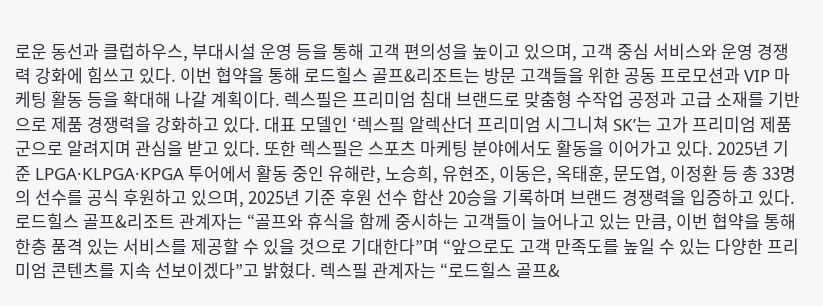로운 동선과 클럽하우스, 부대시설 운영 등을 통해 고객 편의성을 높이고 있으며, 고객 중심 서비스와 운영 경쟁력 강화에 힘쓰고 있다. 이번 협약을 통해 로드힐스 골프&리조트는 방문 고객들을 위한 공동 프로모션과 VIP 마케팅 활동 등을 확대해 나갈 계획이다. 렉스필은 프리미엄 침대 브랜드로 맞춤형 수작업 공정과 고급 소재를 기반으로 제품 경쟁력을 강화하고 있다. 대표 모델인 ‘렉스필 알렉산더 프리미엄 시그니쳐 SK’는 고가 프리미엄 제품군으로 알려지며 관심을 받고 있다. 또한 렉스필은 스포츠 마케팅 분야에서도 활동을 이어가고 있다. 2025년 기준 LPGA·KLPGA·KPGA 투어에서 활동 중인 유해란, 노승희, 유현조, 이동은, 옥태훈, 문도엽, 이정환 등 총 33명의 선수를 공식 후원하고 있으며, 2025년 기준 후원 선수 합산 20승을 기록하며 브랜드 경쟁력을 입증하고 있다. 로드힐스 골프&리조트 관계자는 “골프와 휴식을 함께 중시하는 고객들이 늘어나고 있는 만큼, 이번 협약을 통해 한층 품격 있는 서비스를 제공할 수 있을 것으로 기대한다”며 “앞으로도 고객 만족도를 높일 수 있는 다양한 프리미엄 콘텐츠를 지속 선보이겠다”고 밝혔다. 렉스필 관계자는 “로드힐스 골프&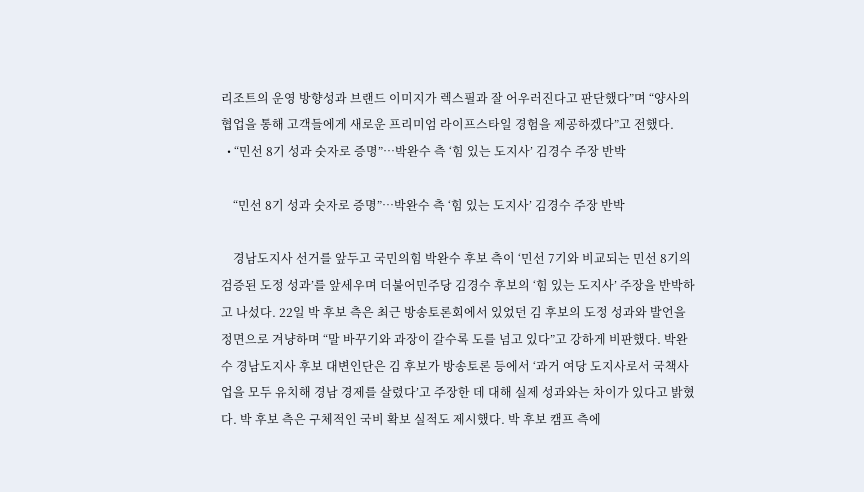리조트의 운영 방향성과 브랜드 이미지가 렉스필과 잘 어우러진다고 판단했다”며 “양사의 협업을 통해 고객들에게 새로운 프리미엄 라이프스타일 경험을 제공하겠다”고 전했다.
  • “민선 8기 성과 숫자로 증명”…박완수 측 ‘힘 있는 도지사’ 김경수 주장 반박

    “민선 8기 성과 숫자로 증명”…박완수 측 ‘힘 있는 도지사’ 김경수 주장 반박

    경남도지사 선거를 앞두고 국민의힘 박완수 후보 측이 ‘민선 7기와 비교되는 민선 8기의 검증된 도정 성과’를 앞세우며 더불어민주당 김경수 후보의 ‘힘 있는 도지사’ 주장을 반박하고 나섰다. 22일 박 후보 측은 최근 방송토론회에서 있었던 김 후보의 도정 성과와 발언을 정면으로 겨냥하며 “말 바꾸기와 과장이 갈수록 도를 넘고 있다”고 강하게 비판했다. 박완수 경남도지사 후보 대변인단은 김 후보가 방송토론 등에서 ‘과거 여당 도지사로서 국책사업을 모두 유치해 경남 경제를 살렸다’고 주장한 데 대해 실제 성과와는 차이가 있다고 밝혔다. 박 후보 측은 구체적인 국비 확보 실적도 제시했다. 박 후보 캠프 측에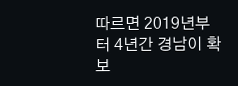따르면 2019년부터 4년간 경남이 확보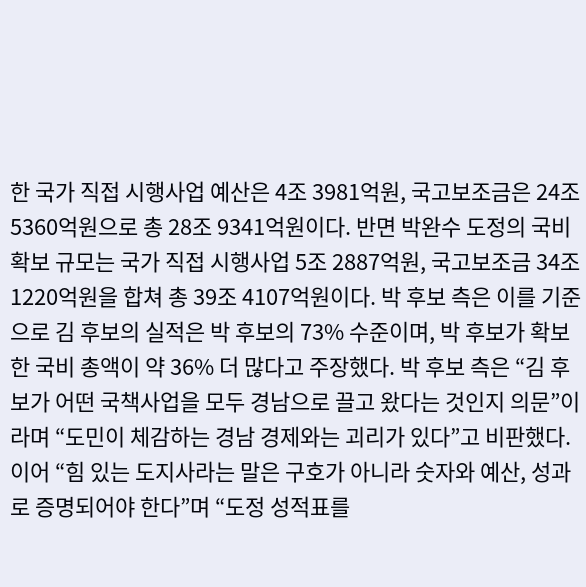한 국가 직접 시행사업 예산은 4조 3981억원, 국고보조금은 24조 5360억원으로 총 28조 9341억원이다. 반면 박완수 도정의 국비 확보 규모는 국가 직접 시행사업 5조 2887억원, 국고보조금 34조 1220억원을 합쳐 총 39조 4107억원이다. 박 후보 측은 이를 기준으로 김 후보의 실적은 박 후보의 73% 수준이며, 박 후보가 확보한 국비 총액이 약 36% 더 많다고 주장했다. 박 후보 측은 “김 후보가 어떤 국책사업을 모두 경남으로 끌고 왔다는 것인지 의문”이라며 “도민이 체감하는 경남 경제와는 괴리가 있다”고 비판했다. 이어 “힘 있는 도지사라는 말은 구호가 아니라 숫자와 예산, 성과로 증명되어야 한다”며 “도정 성적표를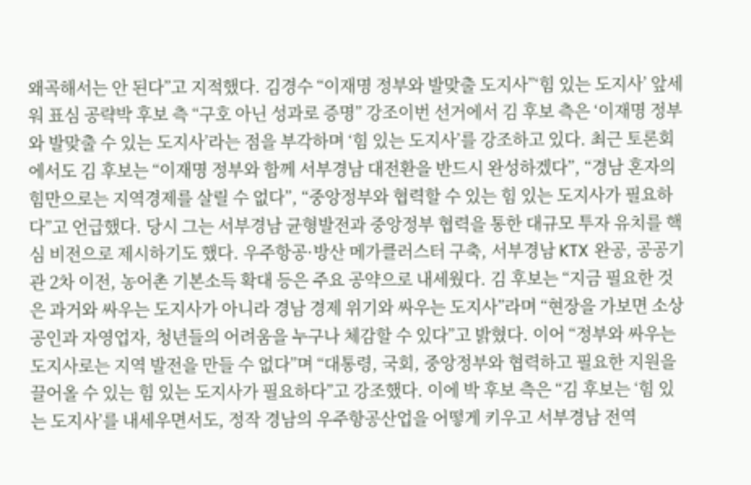왜곡해서는 안 된다”고 지적했다. 김경수 “이재명 정부와 발맞출 도지사”‘힘 있는 도지사’ 앞세워 표심 공략박 후보 측 “구호 아닌 성과로 증명” 강조이번 선거에서 김 후보 측은 ‘이재명 정부와 발맞출 수 있는 도지사’라는 점을 부각하며 ‘힘 있는 도지사’를 강조하고 있다. 최근 토론회에서도 김 후보는 “이재명 정부와 함께 서부경남 대전환을 반드시 완성하겠다”, “경남 혼자의 힘만으로는 지역경제를 살릴 수 없다”, “중앙정부와 협력할 수 있는 힘 있는 도지사가 필요하다”고 언급했다. 당시 그는 서부경남 균형발전과 중앙정부 협력을 통한 대규모 투자 유치를 핵심 비전으로 제시하기도 했다. 우주항공·방산 메가클러스터 구축, 서부경남 KTX 완공, 공공기관 2차 이전, 농어촌 기본소득 확대 등은 주요 공약으로 내세웠다. 김 후보는 “지금 필요한 것은 과거와 싸우는 도지사가 아니라 경남 경제 위기와 싸우는 도지사”라며 “현장을 가보면 소상공인과 자영업자, 청년들의 어려움을 누구나 체감할 수 있다”고 밝혔다. 이어 “정부와 싸우는 도지사로는 지역 발전을 만들 수 없다”며 “대통령, 국회, 중앙정부와 협력하고 필요한 지원을 끌어올 수 있는 힘 있는 도지사가 필요하다”고 강조했다. 이에 박 후보 측은 “김 후보는 ‘힘 있는 도지사’를 내세우면서도, 정작 경남의 우주항공산업을 어떻게 키우고 서부경남 전역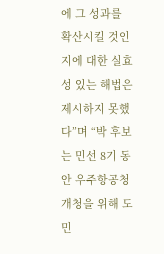에 그 성과를 확산시킬 것인지에 대한 실효성 있는 해법은 제시하지 못했다”며 “박 후보는 민선 8기 동안 우주항공청 개청을 위해 도민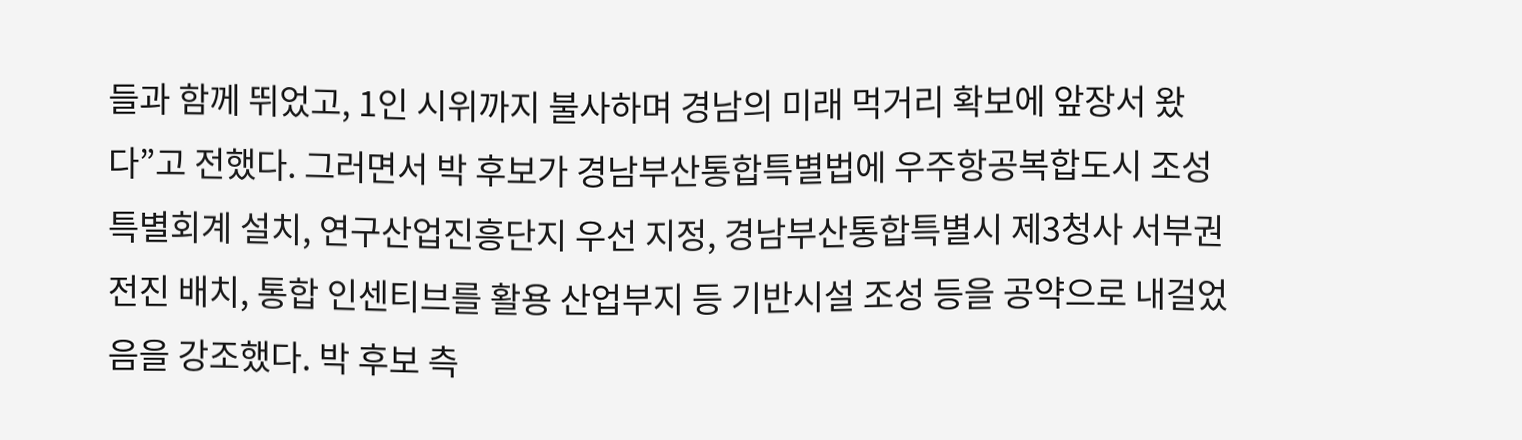들과 함께 뛰었고, 1인 시위까지 불사하며 경남의 미래 먹거리 확보에 앞장서 왔다”고 전했다. 그러면서 박 후보가 경남부산통합특별법에 우주항공복합도시 조성 특별회계 설치, 연구산업진흥단지 우선 지정, 경남부산통합특별시 제3청사 서부권 전진 배치, 통합 인센티브를 활용 산업부지 등 기반시설 조성 등을 공약으로 내걸었음을 강조했다. 박 후보 측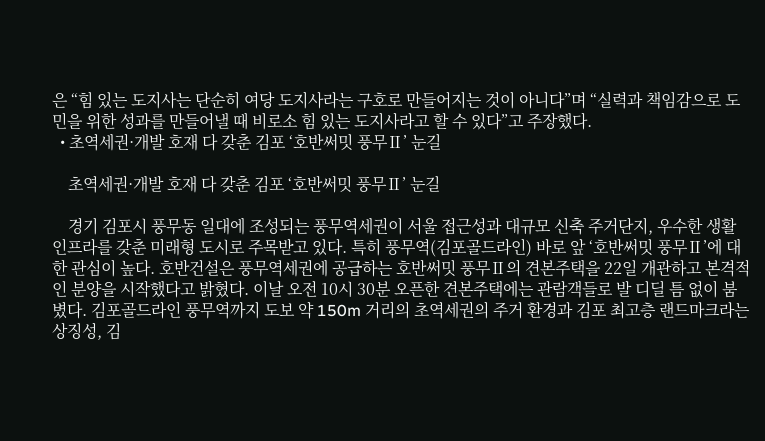은 “힘 있는 도지사는 단순히 여당 도지사라는 구호로 만들어지는 것이 아니다”며 “실력과 책임감으로 도민을 위한 성과를 만들어낼 때 비로소 힘 있는 도지사라고 할 수 있다”고 주장했다.
  • 초역세권·개발 호재 다 갖춘 김포 ‘호반써밋 풍무Ⅱ’ 눈길

    초역세권·개발 호재 다 갖춘 김포 ‘호반써밋 풍무Ⅱ’ 눈길

    경기 김포시 풍무동 일대에 조성되는 풍무역세권이 서울 접근성과 대규모 신축 주거단지, 우수한 생활 인프라를 갖춘 미래형 도시로 주목받고 있다. 특히 풍무역(김포골드라인) 바로 앞 ‘호반써밋 풍무Ⅱ’에 대한 관심이 높다. 호반건설은 풍무역세권에 공급하는 호반써밋 풍무Ⅱ의 견본주택을 22일 개관하고 본격적인 분양을 시작했다고 밝혔다. 이날 오전 10시 30분 오픈한 견본주택에는 관람객들로 발 디딜 틈 없이 붐볐다. 김포골드라인 풍무역까지 도보 약 150m 거리의 초역세권의 주거 환경과 김포 최고층 랜드마크라는 상징성, 김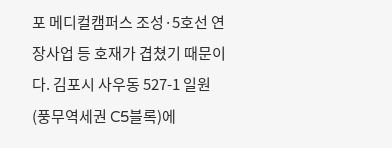포 메디컬캠퍼스 조성·5호선 연장사업 등 호재가 겹쳤기 때문이다. 김포시 사우동 527-1 일원(풍무역세권 C5블록)에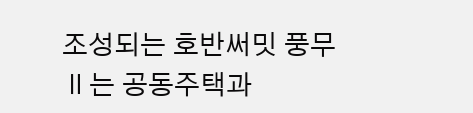조성되는 호반써밋 풍무Ⅱ는 공동주택과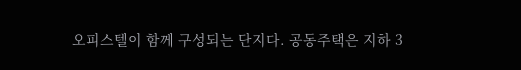오피스텔이 함께 구성되는 단지다. 공동주택은 지하 3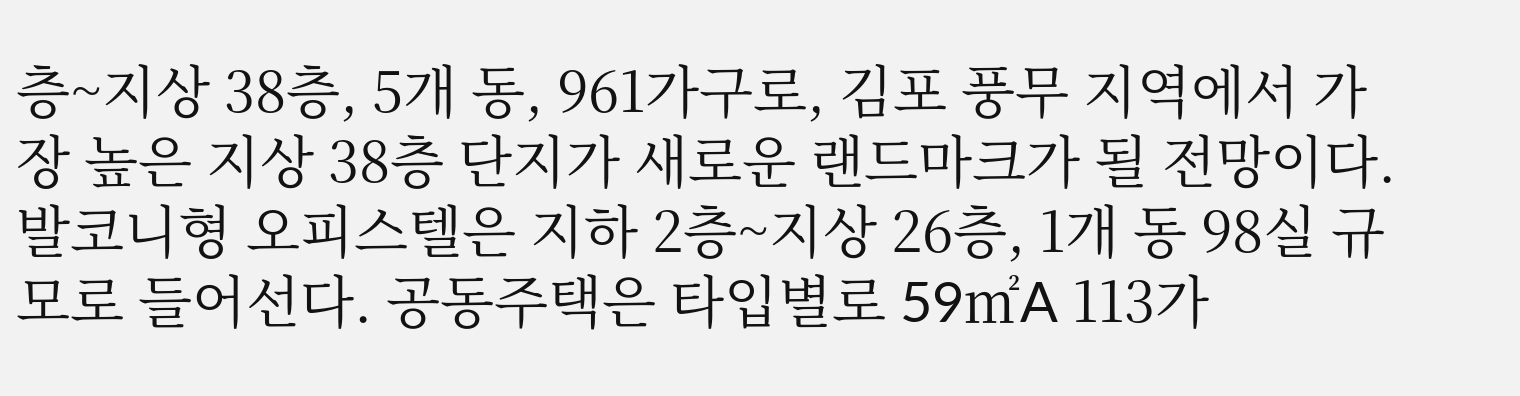층~지상 38층, 5개 동, 961가구로, 김포 풍무 지역에서 가장 높은 지상 38층 단지가 새로운 랜드마크가 될 전망이다. 발코니형 오피스텔은 지하 2층~지상 26층, 1개 동 98실 규모로 들어선다. 공동주택은 타입별로 59㎡A 113가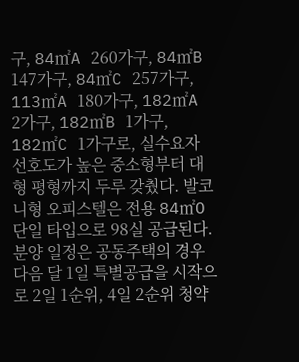구, 84㎡A 260가구, 84㎡B 147가구, 84㎡C 257가구, 113㎡A 180가구, 182㎡A 2가구, 182㎡B 1가구, 182㎡C 1가구로, 실수요자 선호도가 높은 중소형부터 대형 평형까지 두루 갖췄다. 발코니형 오피스텔은 전용 84㎡O 단일 타입으로 98실 공급된다. 분양 일정은 공동주택의 경우 다음 달 1일 특별공급을 시작으로 2일 1순위, 4일 2순위 청약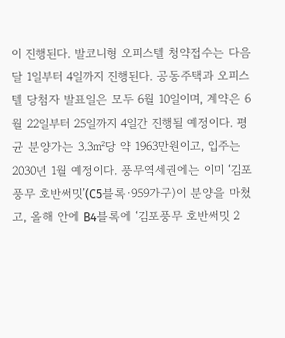이 진행된다. 발코니형 오피스텔 청약접수는 다음 달 1일부터 4일까지 진행된다. 공동주택과 오피스텔 당첨자 발표일은 모두 6월 10일이며, 계약은 6월 22일부터 25일까지 4일간 진행될 예정이다. 평균 분양가는 3.3㎡당 약 1963만원이고, 입주는 2030년 1월 예정이다. 풍무역세권에는 이미 ‘김포풍무 호반써밋’(C5블록·959가구)이 분양을 마쳤고, 올해 안에 B4블록에 ‘김포풍무 호반써밋 2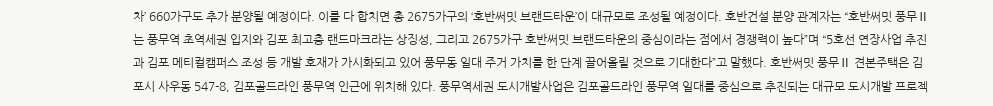차’ 660가구도 추가 분양될 예정이다. 이를 다 합치면 총 2675가구의 ‘호반써밋 브랜드타운’이 대규모로 조성될 예정이다. 호반건설 분양 관계자는 “호반써밋 풍무Ⅱ는 풍무역 초역세권 입지와 김포 최고층 랜드마크라는 상징성, 그리고 2675가구 호반써밋 브랜드타운의 중심이라는 점에서 경쟁력이 높다”며 “5호선 연장사업 추진과 김포 메티컬캠퍼스 조성 등 개발 호재가 가시화되고 있어 풍무동 일대 주거 가치를 한 단계 끌어올릴 것으로 기대한다”고 말했다. 호반써밋 풍무Ⅱ 견본주택은 김포시 사우동 547-8, 김포골드라인 풍무역 인근에 위치해 있다. 풍무역세권 도시개발사업은 김포골드라인 풍무역 일대를 중심으로 추진되는 대규모 도시개발 프로젝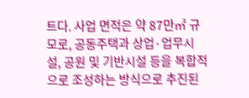트다. 사업 면적은 약 87만㎡ 규모로, 공동주택과 상업·업무시설, 공원 및 기반시설 등을 복합적으로 조성하는 방식으로 추진된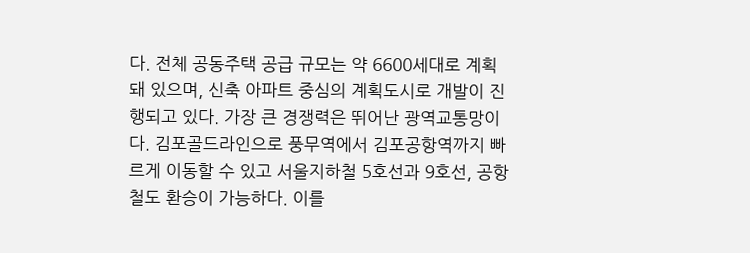다. 전체 공동주택 공급 규모는 약 6600세대로 계획돼 있으며, 신축 아파트 중심의 계획도시로 개발이 진행되고 있다. 가장 큰 경쟁력은 뛰어난 광역교통망이다. 김포골드라인으로 풍무역에서 김포공항역까지 빠르게 이동할 수 있고 서울지하철 5호선과 9호선, 공항철도 환승이 가능하다. 이를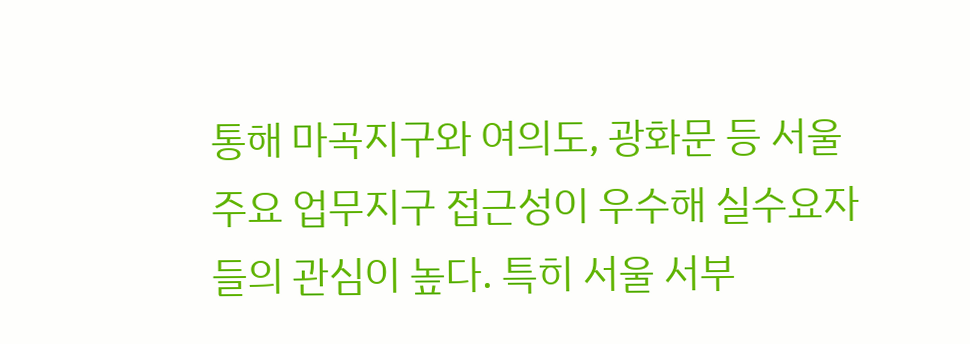통해 마곡지구와 여의도, 광화문 등 서울 주요 업무지구 접근성이 우수해 실수요자들의 관심이 높다. 특히 서울 서부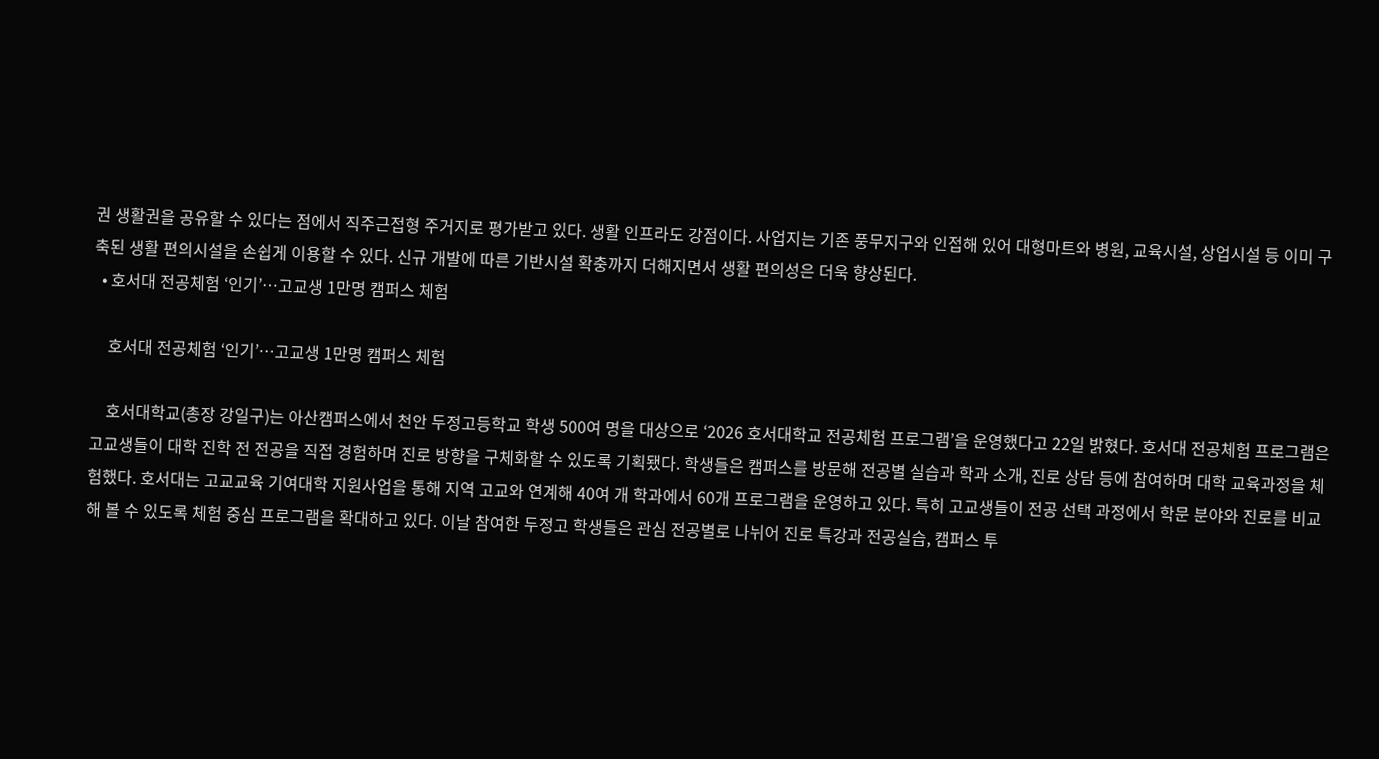권 생활권을 공유할 수 있다는 점에서 직주근접형 주거지로 평가받고 있다. 생활 인프라도 강점이다. 사업지는 기존 풍무지구와 인접해 있어 대형마트와 병원, 교육시설, 상업시설 등 이미 구축된 생활 편의시설을 손쉽게 이용할 수 있다. 신규 개발에 따른 기반시설 확충까지 더해지면서 생활 편의성은 더욱 향상된다.
  • 호서대 전공체험 ‘인기’…고교생 1만명 캠퍼스 체험

    호서대 전공체험 ‘인기’…고교생 1만명 캠퍼스 체험

    호서대학교(총장 강일구)는 아산캠퍼스에서 천안 두정고등학교 학생 500여 명을 대상으로 ‘2026 호서대학교 전공체험 프로그램’을 운영했다고 22일 밝혔다. 호서대 전공체험 프로그램은 고교생들이 대학 진학 전 전공을 직접 경험하며 진로 방향을 구체화할 수 있도록 기획됐다. 학생들은 캠퍼스를 방문해 전공별 실습과 학과 소개, 진로 상담 등에 참여하며 대학 교육과정을 체험했다. 호서대는 고교교육 기여대학 지원사업을 통해 지역 고교와 연계해 40여 개 학과에서 60개 프로그램을 운영하고 있다. 특히 고교생들이 전공 선택 과정에서 학문 분야와 진로를 비교해 볼 수 있도록 체험 중심 프로그램을 확대하고 있다. 이날 참여한 두정고 학생들은 관심 전공별로 나뉘어 진로 특강과 전공실습, 캠퍼스 투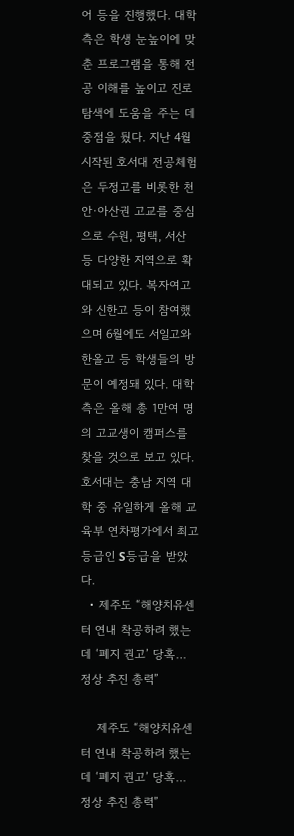어 등을 진행했다. 대학 측은 학생 눈높이에 맞춘 프로그램을 통해 전공 이해를 높이고 진로 탐색에 도움을 주는 데 중점을 뒀다. 지난 4월 시작된 호서대 전공체험은 두정고를 비롯한 천안·아산권 고교를 중심으로 수원, 평택, 서산 등 다양한 지역으로 확대되고 있다. 복자여고와 신한고 등이 참여했으며 6월에도 서일고와 한올고 등 학생들의 방문이 예정돼 있다. 대학 측은 올해 총 1만여 명의 고교생이 캠퍼스를 찾을 것으로 보고 있다. 호서대는 충남 지역 대학 중 유일하게 올해 교육부 연차평가에서 최고 등급인 S등급을 받았다.
  • 제주도 “해양치유센터 연내 착공하려 했는데 ‘폐지 권고’ 당혹… 정상 추진 총력”

    제주도 “해양치유센터 연내 착공하려 했는데 ‘폐지 권고’ 당혹… 정상 추진 총력”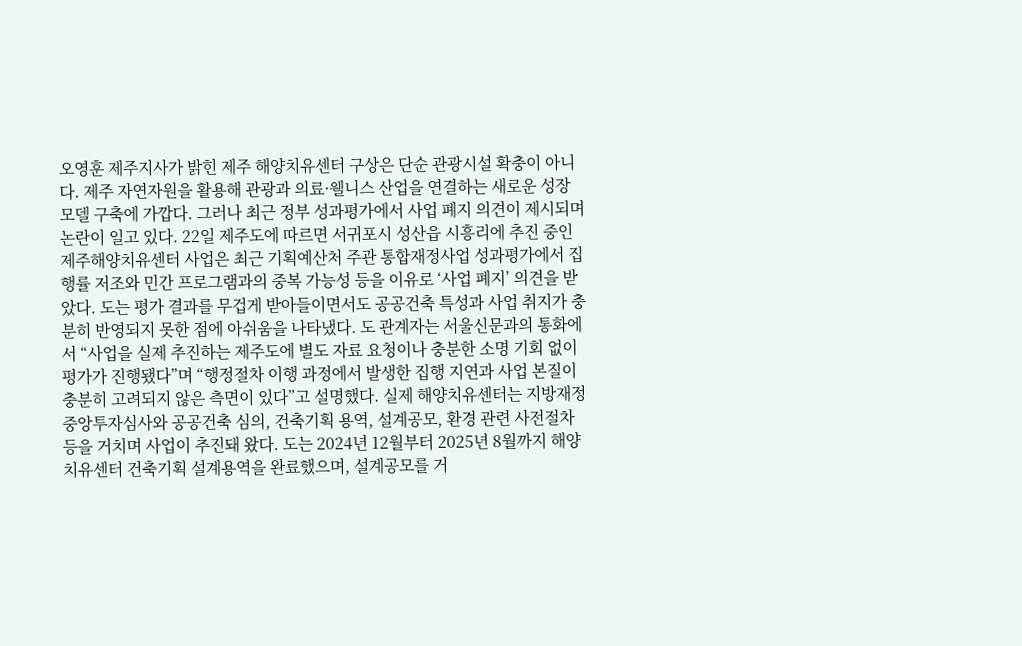오영훈 제주지사가 밝힌 제주 해양치유센터 구상은 단순 관광시설 확충이 아니다. 제주 자연자원을 활용해 관광과 의료·웰니스 산업을 연결하는 새로운 성장 모델 구축에 가깝다. 그러나 최근 정부 성과평가에서 사업 폐지 의견이 제시되며 논란이 일고 있다. 22일 제주도에 따르면 서귀포시 성산읍 시흥리에 추진 중인 제주해양치유센터 사업은 최근 기획예산처 주관 통합재정사업 성과평가에서 집행률 저조와 민간 프로그램과의 중복 가능성 등을 이유로 ‘사업 폐지’ 의견을 받았다. 도는 평가 결과를 무겁게 받아들이면서도 공공건축 특성과 사업 취지가 충분히 반영되지 못한 점에 아쉬움을 나타냈다. 도 관계자는 서울신문과의 통화에서 “사업을 실제 추진하는 제주도에 별도 자료 요청이나 충분한 소명 기회 없이 평가가 진행됐다”며 “행정절차 이행 과정에서 발생한 집행 지연과 사업 본질이 충분히 고려되지 않은 측면이 있다”고 설명했다. 실제 해양치유센터는 지방재정 중앙투자심사와 공공건축 심의, 건축기획 용역, 설계공모, 환경 관련 사전절차 등을 거치며 사업이 추진돼 왔다. 도는 2024년 12월부터 2025년 8월까지 해양치유센터 건축기획 설계용역을 완료했으며, 설계공모를 거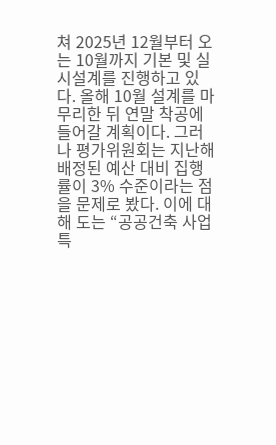쳐 2025년 12월부터 오는 10월까지 기본 및 실시설계를 진행하고 있다. 올해 10월 설계를 마무리한 뒤 연말 착공에 들어갈 계획이다. 그러나 평가위원회는 지난해 배정된 예산 대비 집행률이 3% 수준이라는 점을 문제로 봤다. 이에 대해 도는 “공공건축 사업 특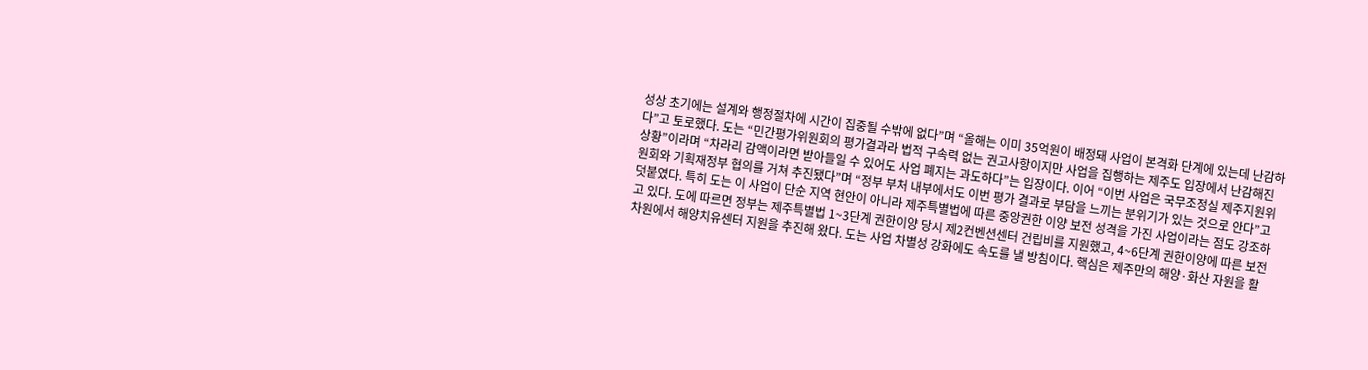성상 초기에는 설계와 행정절차에 시간이 집중될 수밖에 없다”며 “올해는 이미 35억원이 배정돼 사업이 본격화 단계에 있는데 난감하다”고 토로했다. 도는 “민간평가위원회의 평가결과라 법적 구속력 없는 권고사항이지만 사업을 집행하는 제주도 입장에서 난감해진 상황”이라며 “차라리 감액이라면 받아들일 수 있어도 사업 폐지는 과도하다”는 입장이다. 이어 “이번 사업은 국무조정실 제주지원위원회와 기획재정부 협의를 거쳐 추진됐다”며 “정부 부처 내부에서도 이번 평가 결과로 부담을 느끼는 분위기가 있는 것으로 안다”고 덧붙였다. 특히 도는 이 사업이 단순 지역 현안이 아니라 제주특별법에 따른 중앙권한 이양 보전 성격을 가진 사업이라는 점도 강조하고 있다. 도에 따르면 정부는 제주특별법 1~3단계 권한이양 당시 제2컨벤션센터 건립비를 지원했고, 4~6단계 권한이양에 따른 보전 차원에서 해양치유센터 지원을 추진해 왔다. 도는 사업 차별성 강화에도 속도를 낼 방침이다. 핵심은 제주만의 해양·화산 자원을 활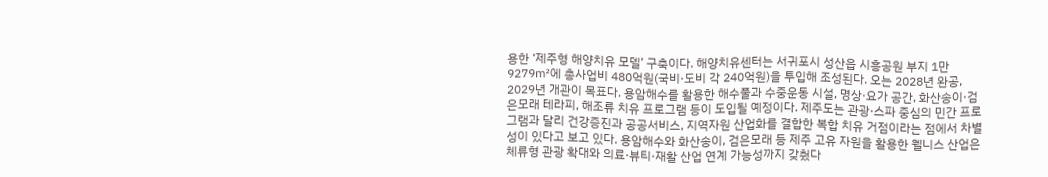용한 ‘제주형 해양치유 모델’ 구축이다. 해양치유센터는 서귀포시 성산읍 시흥공원 부지 1만9279㎡에 총사업비 480억원(국비·도비 각 240억원)을 투입해 조성된다. 오는 2028년 완공, 2029년 개관이 목표다. 용암해수를 활용한 해수풀과 수중운동 시설, 명상·요가 공간, 화산송이·검은모래 테라피, 해조류 치유 프로그램 등이 도입될 예정이다. 제주도는 관광·스파 중심의 민간 프로그램과 달리 건강증진과 공공서비스, 지역자원 산업화를 결합한 복합 치유 거점이라는 점에서 차별성이 있다고 보고 있다. 용암해수와 화산송이, 검은모래 등 제주 고유 자원을 활용한 웰니스 산업은 체류형 관광 확대와 의료·뷰티·재활 산업 연계 가능성까지 갖췄다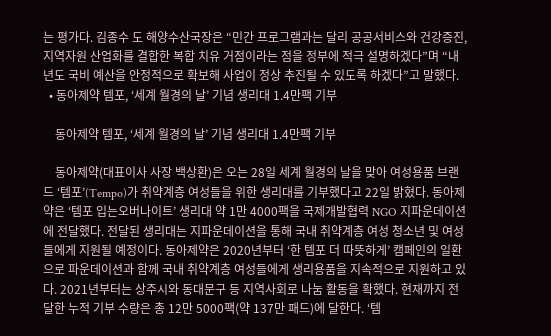는 평가다. 김종수 도 해양수산국장은 “민간 프로그램과는 달리 공공서비스와 건강증진, 지역자원 산업화를 결합한 복합 치유 거점이라는 점을 정부에 적극 설명하겠다”며 “내년도 국비 예산을 안정적으로 확보해 사업이 정상 추진될 수 있도록 하겠다”고 말했다.
  • 동아제약 템포, ‘세계 월경의 날’ 기념 생리대 1.4만팩 기부

    동아제약 템포, ‘세계 월경의 날’ 기념 생리대 1.4만팩 기부

    동아제약(대표이사 사장 백상환)은 오는 28일 세계 월경의 날을 맞아 여성용품 브랜드 ‘템포’(Tempo)가 취약계층 여성들을 위한 생리대를 기부했다고 22일 밝혔다. 동아제약은 ‘템포 입는오버나이트’ 생리대 약 1만 4000팩을 국제개발협력 NGO 지파운데이션에 전달했다. 전달된 생리대는 지파운데이션을 통해 국내 취약계층 여성 청소년 및 여성들에게 지원될 예정이다. 동아제약은 2020년부터 ‘한 템포 더 따뜻하게’ 캠페인의 일환으로 파운데이션과 함께 국내 취약계층 여성들에게 생리용품을 지속적으로 지원하고 있다. 2021년부터는 상주시와 동대문구 등 지역사회로 나눔 활동을 확했다. 현재까지 전달한 누적 기부 수량은 총 12만 5000팩(약 137만 패드)에 달한다. ‘템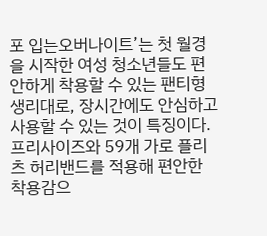포 입는오버나이트’는 첫 월경을 시작한 여성 청소년들도 편안하게 착용할 수 있는 팬티형 생리대로, 장시간에도 안심하고 사용할 수 있는 것이 특징이다. 프리사이즈와 59개 가로 플리츠 허리밴드를 적용해 편안한 착용감으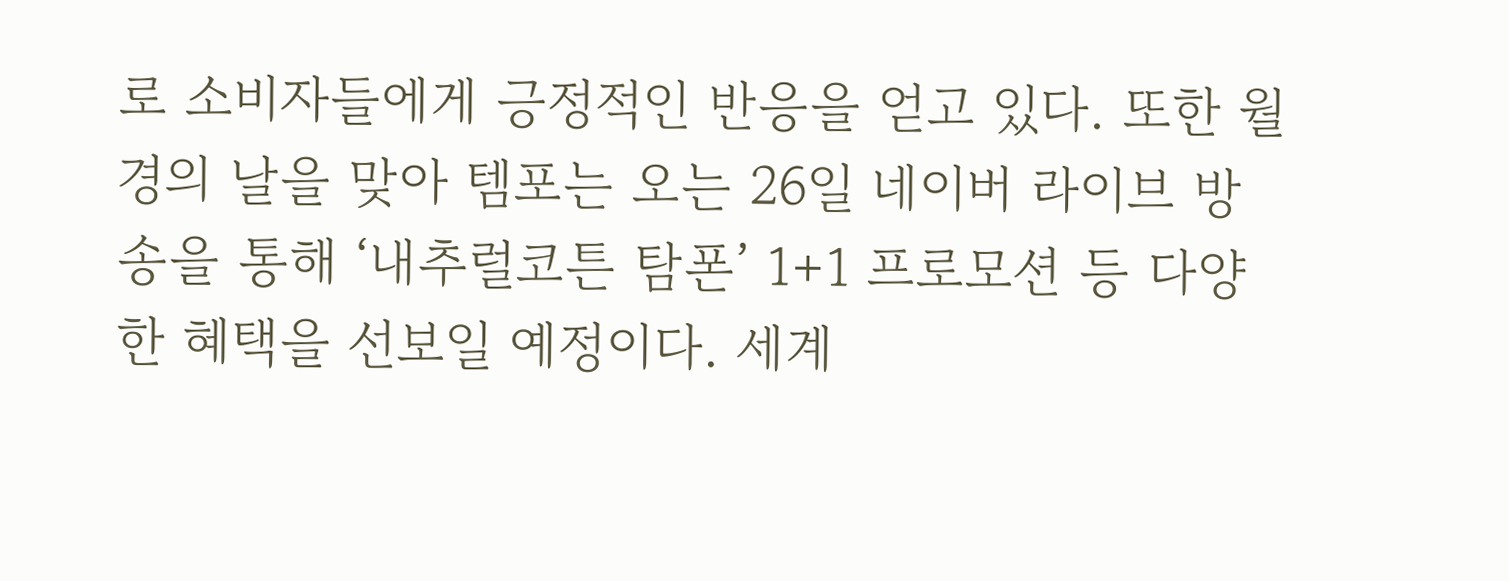로 소비자들에게 긍정적인 반응을 얻고 있다. 또한 월경의 날을 맞아 템포는 오는 26일 네이버 라이브 방송을 통해 ‘내추럴코튼 탐폰’ 1+1 프로모션 등 다양한 혜택을 선보일 예정이다. 세계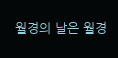월경의 날은 월경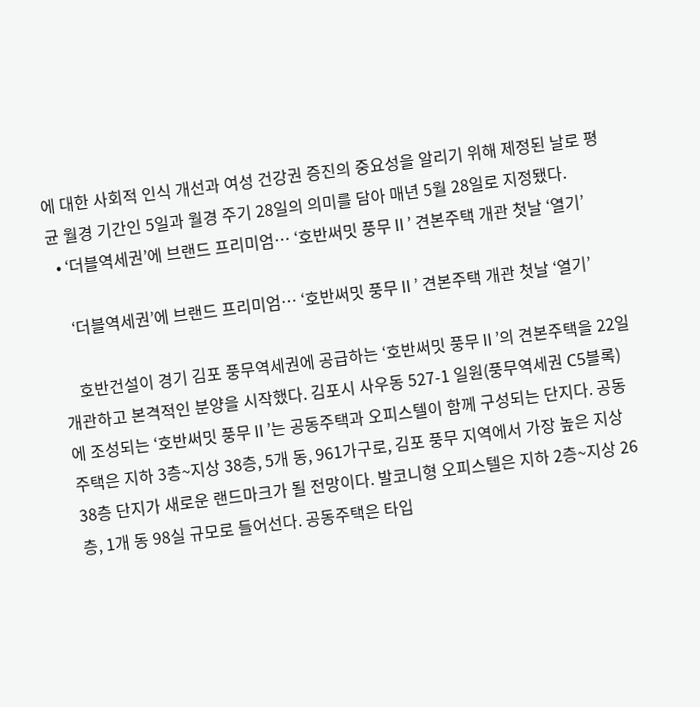에 대한 사회적 인식 개선과 여성 건강권 증진의 중요성을 알리기 위해 제정된 날로 평균 월경 기간인 5일과 월경 주기 28일의 의미를 담아 매년 5월 28일로 지정됐다.
  • ‘더블역세권’에 브랜드 프리미엄… ‘호반써밋 풍무Ⅱ’ 견본주택 개관 첫날 ‘열기’

    ‘더블역세권’에 브랜드 프리미엄… ‘호반써밋 풍무Ⅱ’ 견본주택 개관 첫날 ‘열기’

    호반건설이 경기 김포 풍무역세권에 공급하는 ‘호반써밋 풍무Ⅱ’의 견본주택을 22일 개관하고 본격적인 분양을 시작했다. 김포시 사우동 527-1 일원(풍무역세권 C5블록)에 조성되는 ‘호반써밋 풍무Ⅱ’는 공동주택과 오피스텔이 함께 구성되는 단지다. 공동주택은 지하 3층~지상 38층, 5개 동, 961가구로, 김포 풍무 지역에서 가장 높은 지상 38층 단지가 새로운 랜드마크가 될 전망이다. 발코니형 오피스텔은 지하 2층~지상 26층, 1개 동 98실 규모로 들어선다. 공동주택은 타입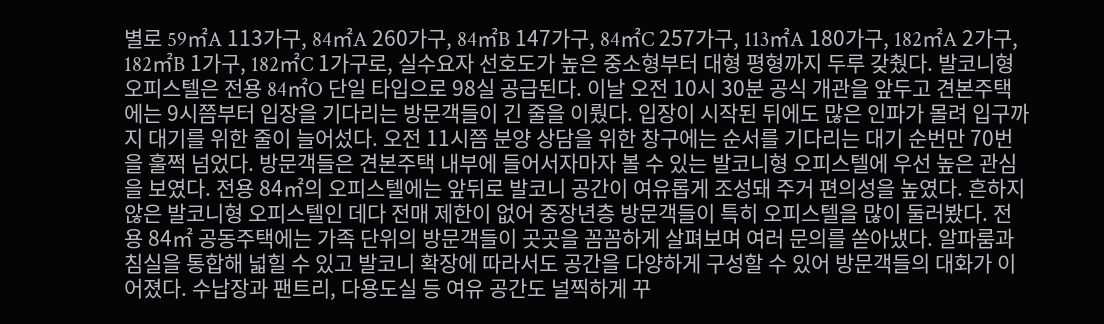별로 59㎡A 113가구, 84㎡A 260가구, 84㎡B 147가구, 84㎡C 257가구, 113㎡A 180가구, 182㎡A 2가구, 182㎡B 1가구, 182㎡C 1가구로, 실수요자 선호도가 높은 중소형부터 대형 평형까지 두루 갖췄다. 발코니형 오피스텔은 전용 84㎡O 단일 타입으로 98실 공급된다. 이날 오전 10시 30분 공식 개관을 앞두고 견본주택에는 9시쯤부터 입장을 기다리는 방문객들이 긴 줄을 이뤘다. 입장이 시작된 뒤에도 많은 인파가 몰려 입구까지 대기를 위한 줄이 늘어섰다. 오전 11시쯤 분양 상담을 위한 창구에는 순서를 기다리는 대기 순번만 70번을 훌쩍 넘었다. 방문객들은 견본주택 내부에 들어서자마자 볼 수 있는 발코니형 오피스텔에 우선 높은 관심을 보였다. 전용 84㎡의 오피스텔에는 앞뒤로 발코니 공간이 여유롭게 조성돼 주거 편의성을 높였다. 흔하지 않은 발코니형 오피스텔인 데다 전매 제한이 없어 중장년층 방문객들이 특히 오피스텔을 많이 둘러봤다. 전용 84㎡ 공동주택에는 가족 단위의 방문객들이 곳곳을 꼼꼼하게 살펴보며 여러 문의를 쏟아냈다. 알파룸과 침실을 통합해 넓힐 수 있고 발코니 확장에 따라서도 공간을 다양하게 구성할 수 있어 방문객들의 대화가 이어졌다. 수납장과 팬트리, 다용도실 등 여유 공간도 널찍하게 꾸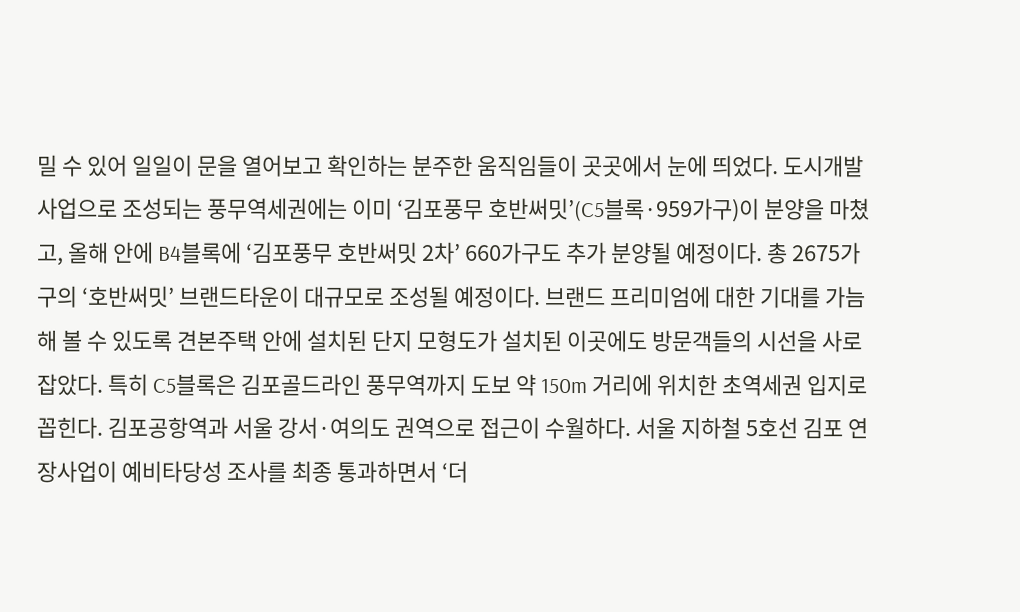밀 수 있어 일일이 문을 열어보고 확인하는 분주한 움직임들이 곳곳에서 눈에 띄었다. 도시개발사업으로 조성되는 풍무역세권에는 이미 ‘김포풍무 호반써밋’(C5블록·959가구)이 분양을 마쳤고, 올해 안에 B4블록에 ‘김포풍무 호반써밋 2차’ 660가구도 추가 분양될 예정이다. 총 2675가구의 ‘호반써밋’ 브랜드타운이 대규모로 조성될 예정이다. 브랜드 프리미엄에 대한 기대를 가늠해 볼 수 있도록 견본주택 안에 설치된 단지 모형도가 설치된 이곳에도 방문객들의 시선을 사로잡았다. 특히 C5블록은 김포골드라인 풍무역까지 도보 약 150m 거리에 위치한 초역세권 입지로 꼽힌다. 김포공항역과 서울 강서·여의도 권역으로 접근이 수월하다. 서울 지하철 5호선 김포 연장사업이 예비타당성 조사를 최종 통과하면서 ‘더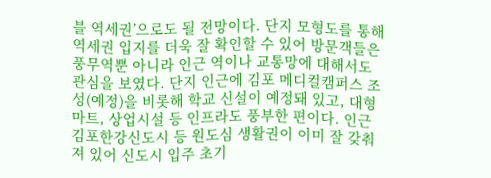블 역세권’으로도 될 전망이다. 단지 모형도를 통해 역세권 입지를 더욱 잘 확인할 수 있어 방문객들은 풍무역뿐 아니라 인근 역이나 교통망에 대해서도 관심을 보였다. 단지 인근에 김포 메디컬캠퍼스 조성(예정)을 비롯해 학교 신설이 예정돼 있고, 대형마트, 상업시설 등 인프라도 풍부한 편이다. 인근 김포한강신도시 등 원도심 생활권이 이미 잘 갖춰져 있어 신도시 입주 초기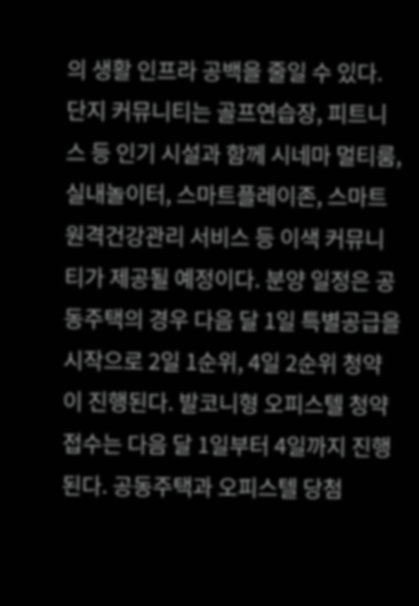의 생활 인프라 공백을 줄일 수 있다. 단지 커뮤니티는 골프연습장, 피트니스 등 인기 시설과 함께 시네마 멀티룸, 실내놀이터, 스마트플레이존, 스마트 원격건강관리 서비스 등 이색 커뮤니티가 제공될 예정이다. 분양 일정은 공동주택의 경우 다음 달 1일 특별공급을 시작으로 2일 1순위, 4일 2순위 청약이 진행된다. 발코니형 오피스텔 청약접수는 다음 달 1일부터 4일까지 진행된다. 공동주택과 오피스텔 당첨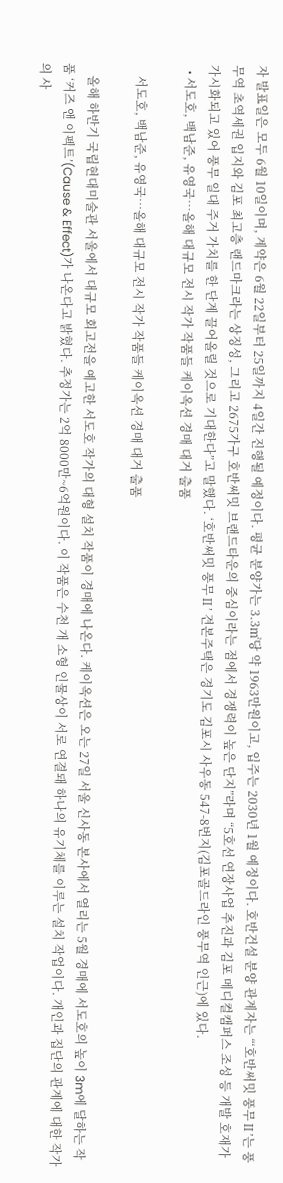자 발표일은 모두 6월 10일이며, 계약은 6월 22일부터 25일까지 4일간 진행될 예정이다. 평균 분양가는 3.3㎡당 약 1963만원이고, 입주는 2030년 1월 예정이다. 호반건설 분양 관계자는 “‘호반써밋 풍무Ⅱ’는 풍무역 초역세권 입지와 김포 최고층 랜드마크라는 상징성, 그리고 2675가구 호반써밋 브랜드타운의 중심이라는 점에서 경쟁력이 높은 단지”라며 “5호선 연장사업 추진과 김포 메디컬캠퍼스 조성 등 개발 호재가 가시화되고 있어 풍무 일대 주거 가치를 한 단계 끌어올릴 것으로 기대한다”고 말했다. ‘호반써밋 풍무Ⅱ’ 견본주택은 경기도 김포시 사우동 547-8번지(김포골드라인 풍무역 인근)에 있다.
  • 서도호, 백남준, 유영국…올해 대규모 전시 작가 작품들 케이옥션 경매 대거 출품

    서도호, 백남준, 유영국…올해 대규모 전시 작가 작품들 케이옥션 경매 대거 출품

    올해 하반기 국립현대미술관 서울에서 대규모 회고전을 예고한 서도호 작가의 대형 설치 작품이 경매에 나온다. 케이옥션은 오는 27일 서울 신사동 본사에서 열리는 5월 경매에 서도호의 높이 3m에 달하는 작품 ‘커즈 앤 이펙트’(Cause & Effect)가 나온다고 밝혔다. 추정가는 2억 8000만~6억원이다. 이 작품은 수천 개 소형 인물상이 서로 연결돼 하나의 유기체를 이루는 설치 작업이다. 개인과 집단의 관계에 대한 작가의 사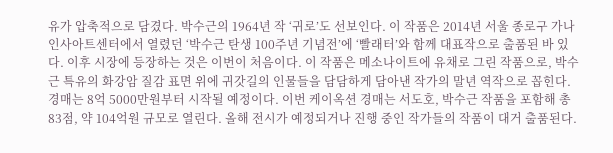유가 압축적으로 담겼다. 박수근의 1964년 작 ‘귀로’도 선보인다. 이 작품은 2014년 서울 종로구 가나 인사아트센터에서 열렸던 ‘박수근 탄생 100주년 기념전’에 ‘빨래터’와 함께 대표작으로 출품된 바 있다. 이후 시장에 등장하는 것은 이번이 처음이다. 이 작품은 메소나이트에 유채로 그린 작품으로, 박수근 특유의 화강암 질감 표면 위에 귀갓길의 인물들을 담담하게 담아낸 작가의 말년 역작으로 꼽힌다. 경매는 8억 5000만원부터 시작될 예정이다. 이번 케이옥션 경매는 서도호, 박수근 작품을 포함해 총 83점, 약 104억원 규모로 열린다. 올해 전시가 예정되거나 진행 중인 작가들의 작품이 대거 출품된다.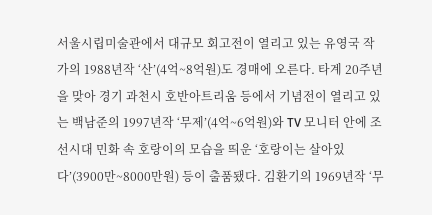서울시립미술관에서 대규모 회고전이 열리고 있는 유영국 작가의 1988년작 ‘산’(4억~8억원)도 경매에 오른다. 타계 20주년을 맞아 경기 과천시 호반아트리움 등에서 기념전이 열리고 있는 백남준의 1997년작 ‘무제’(4억~6억원)와 TV 모니터 안에 조선시대 민화 속 호랑이의 모습을 띄운 ‘호랑이는 살아있다’(3900만~8000만원) 등이 출품됐다. 김환기의 1969년작 ‘무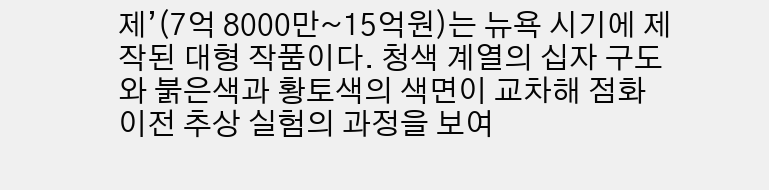제’(7억 8000만~15억원)는 뉴욕 시기에 제작된 대형 작품이다. 청색 계열의 십자 구도와 붉은색과 황토색의 색면이 교차해 점화 이전 추상 실험의 과정을 보여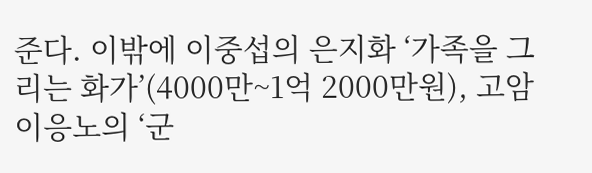준다. 이밖에 이중섭의 은지화 ‘가족을 그리는 화가’(4000만~1억 2000만원), 고암 이응노의 ‘군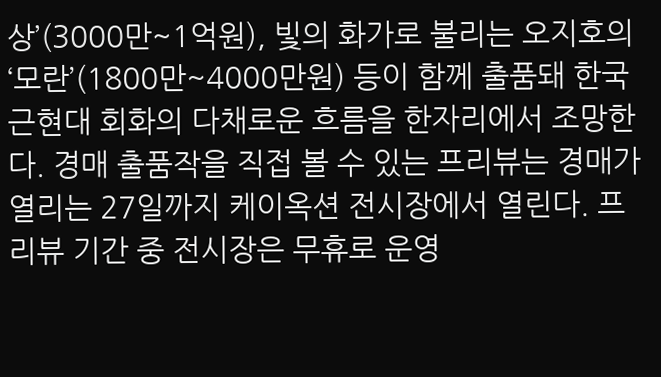상’(3000만~1억원), 빛의 화가로 불리는 오지호의 ‘모란’(1800만~4000만원) 등이 함께 출품돼 한국 근현대 회화의 다채로운 흐름을 한자리에서 조망한다. 경매 출품작을 직접 볼 수 있는 프리뷰는 경매가 열리는 27일까지 케이옥션 전시장에서 열린다. 프리뷰 기간 중 전시장은 무휴로 운영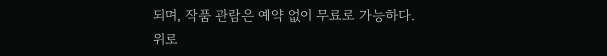되며, 작품 관람은 예약 없이 무료로 가능하다.
위로